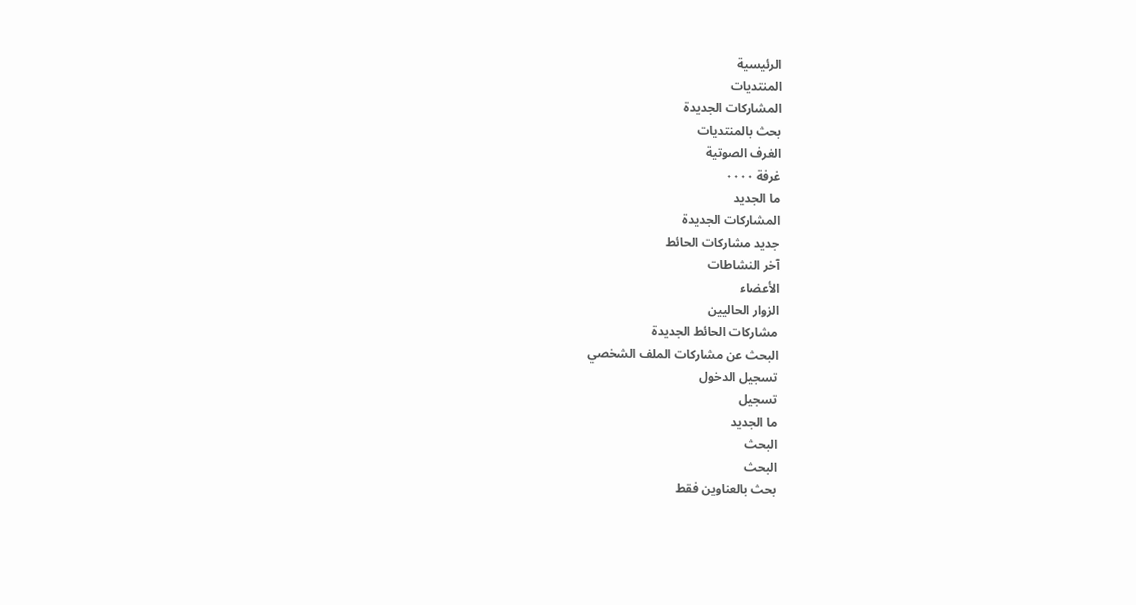الرئيسية
المنتديات
المشاركات الجديدة
بحث بالمنتديات
الغرف الصوتية
غرفة ٠٠٠٠
ما الجديد
المشاركات الجديدة
جديد مشاركات الحائط
آخر النشاطات
الأعضاء
الزوار الحاليين
مشاركات الحائط الجديدة
البحث عن مشاركات الملف الشخصي
تسجيل الدخول
تسجيل
ما الجديد
البحث
البحث
بحث بالعناوين فقط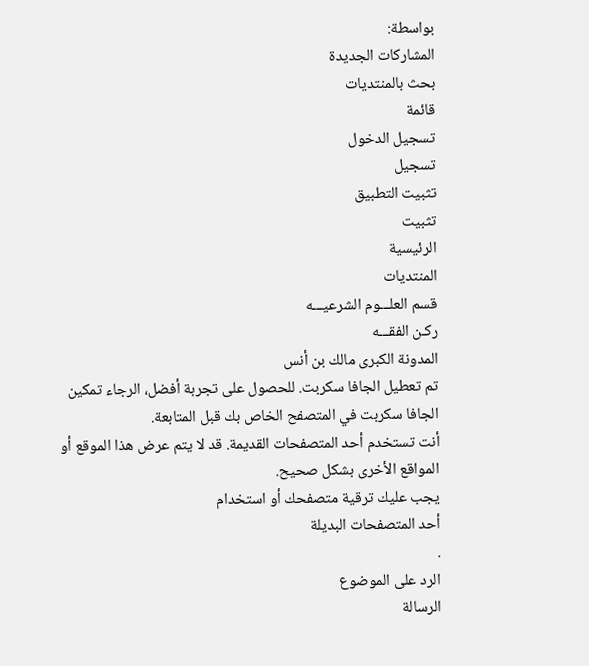بواسطة:
المشاركات الجديدة
بحث بالمنتديات
قائمة
تسجيل الدخول
تسجيل
تثبيت التطبيق
تثبيت
الرئيسية
المنتديات
قسم العلـــوم الشرعيـــه
ركـن الفقـــه
المدونة الكبرى مالك بن أنس
تم تعطيل الجافا سكربت. للحصول على تجربة أفضل، الرجاء تمكين الجافا سكربت في المتصفح الخاص بك قبل المتابعة.
أنت تستخدم أحد المتصفحات القديمة. قد لا يتم عرض هذا الموقع أو المواقع الأخرى بشكل صحيح.
يجب عليك ترقية متصفحك أو استخدام
أحد المتصفحات البديلة
.
الرد على الموضوع
الرسالة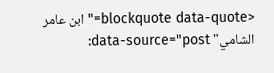<blockquote data-quote="ابن عامر الشامي" data-source="post: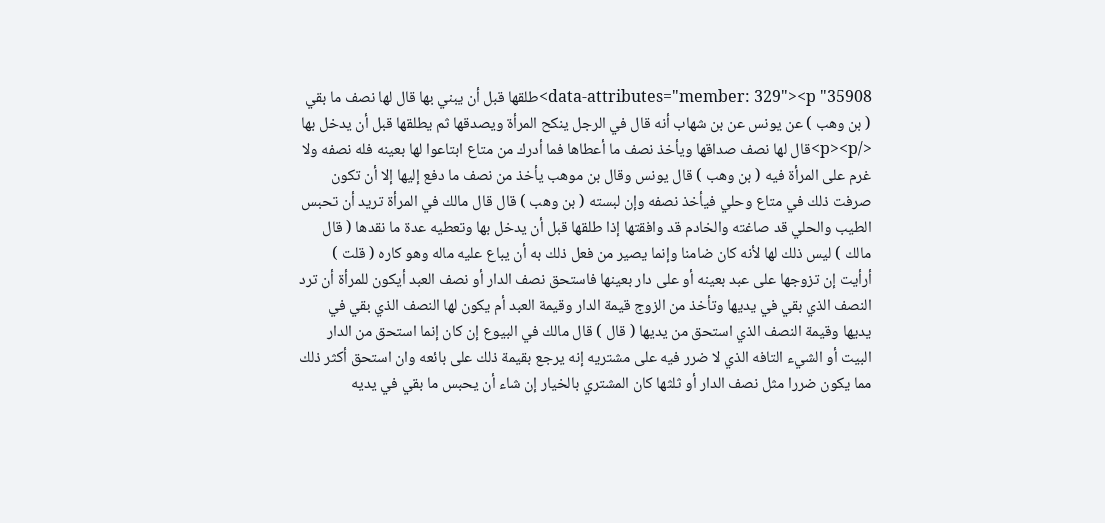35908" data-attributes="member: 329"><p>طلقها قبل أن يبني بها قال لها نصف ما بقي ( بن وهب ) عن يونس عن بن شهاب أنه قال في الرجل ينكح المرأة ويصدقها ثم يطلقها قبل أن يدخل بها </p><p>قال لها نصف صداقها ويأخذ نصف ما أعطاها فما أدرك من متاع ابتاعوا لها بعينه فله نصفه ولا غرم على المرأة فيه ( بن وهب ) قال يونس وقال بن موهب يأخذ من نصف ما دفع إليها إلا أن تكون صرفت ذلك في متاع وحلي فيأخذ نصفه وإن لبسته ( بن وهب ) قال قال مالك في المرأة تريد أن تحبس الطيب والحلي قد صاغته والخادم قد وافقتها إذا طلقها قبل أن يدخل بها وتعطيه عدة ما نقدها ( قال مالك ) ليس ذلك لها لأنه كان ضامنا وإنما يصير من فعل ذلك به أن يباع عليه ماله وهو كاره ( قلت ) أرأيت إن تزوجها على عبد بعينه أو على دار بعينها فاستحق نصف الدار أو نصف العبد أيكون للمرأة أن ترد النصف الذي بقي في يديها وتأخذ من الزوج قيمة الدار وقيمة العبد أم يكون لها النصف الذي بقي في يديها وقيمة النصف الذي استحق من يديها ( قال ) قال مالك في البيوع إن كان إنما استحق من الدار البيت أو الشيء التافه الذي لا ضرر فيه على مشتريه إنه يرجع بقيمة ذلك على بائعه وان استحق أكثر ذلك مما يكون ضررا مثل نصف الدار أو ثلثها كان المشتري بالخيار إن شاء أن يحبس ما بقي في يديه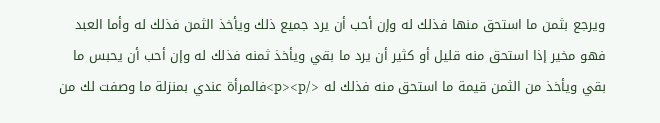ويرجع بثمن ما استحق منها فذلك له وإن أحب أن يرد جميع ذلك ويأخذ الثمن فذلك له وأما العبد فهو مخير إذا استحق منه قليل أو كثير أن يرد ما بقي ويأخذ ثمنه فذلك له وإن أحب أن يحبس ما بقي ويأخذ من الثمن قيمة ما استحق منه فذلك له </p><p>فالمرأة عندي بمنزلة ما وصفت لك من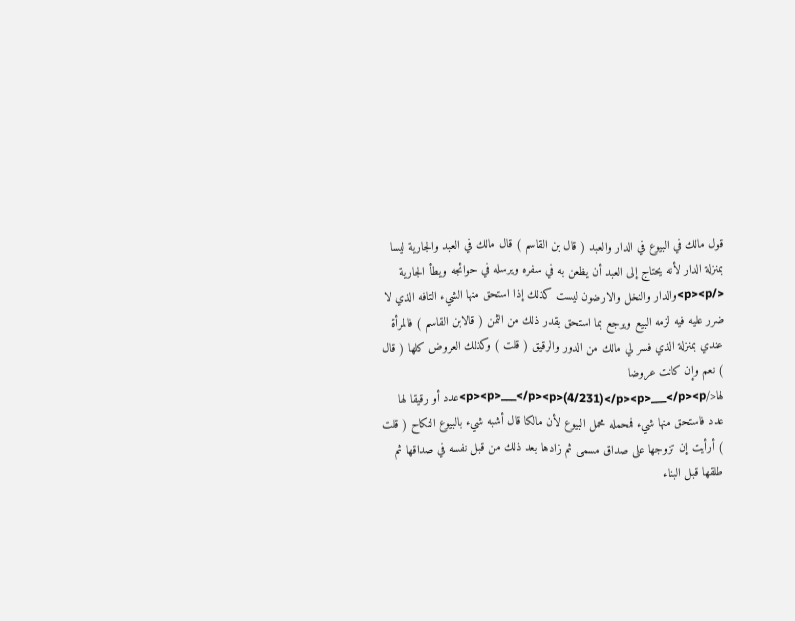قول مالك في البيوع في الدار والعبد ( قال بن القاسم ) قال مالك في العبد والجارية ليسا بمنزلة الدار لأنه يحتاج إلى العبد أن يظعن به في سفره ويرسله في حوائجه ويطأ الجارية </p><p>والدار والنخل والارضون ليست كذلك إذا استحق منها الشيء التافه الذي لا ضرر عليه فيه لزمه البيع ويرجع بما استحق بقدر ذلك من الثمن ( قالابن القاسم ) فالمرأة عندي بمنزلة الذي فسر لي مالك من الدور والرقيق ( قلت ) وكذلك العروض كلها ( قال ) نعم وإن كانت عروضا لها</p><p>___</p><p>(4/231)</p><p>___</p><p>عدد أو رقيقا لها عدد فاستحق منها شيء فمحمله محمل البيوع لأن مالكا قال أشبه شيء بالبيوع النكاح ( قلت ) أرأيت إن تزوجها على صداق مسمى ثم زادها بعد ذلك من قبل نفسه في صداقها ثم طلقها قبل البناء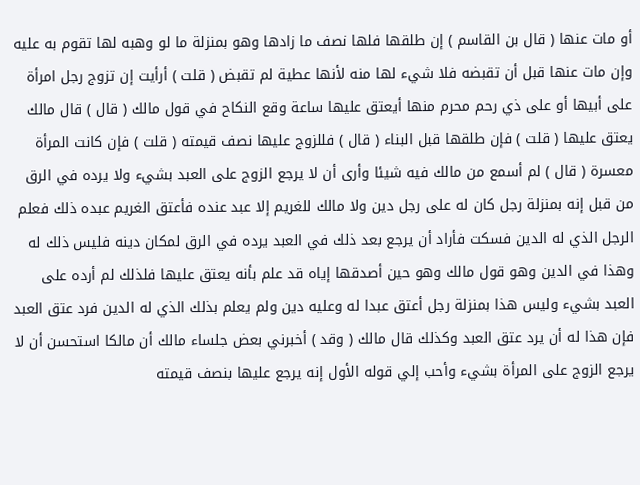أو مات عنها ( قال بن القاسم ) إن طلقها فلها نصف ما زادها وهو بمنزلة ما لو وهبه لها تقوم به عليه وإن مات عنها قبل أن تقبضه فلا شيء لها منه لأنها عطية لم تقبض ( قلت ) أرأيت إن تزوج رجل امرأة على أبيها أو على ذي رحم محرم منها أيعتق عليها ساعة وقع النكاح في قول مالك ( قال ) قال مالك يعتق عليها ( قلت ) فإن طلقها قبل البناء ( قال ) فللزوج عليها نصف قيمته ( قلت ) فإن كانت المرأة معسرة ( قال ) لم أسمع من مالك فيه شيئا وأرى أن لا يرجع الزوج على العبد بشيء ولا يرده في الرق من قبل إنه بمنزلة رجل كان له على رجل دين ولا مالك للغريم إلا عبد عنده فأعتق الغريم عبده ذلك فعلم الرجل الذي له الدين فسكت فأراد أن يرجع بعد ذلك في العبد يرده في الرق لمكان دينه فليس ذلك له وهذا في الدين وهو قول مالك وهو حين أصدقها إياه قد علم بأنه يعتق عليها فلذلك لم أرده على العبد بشيء وليس هذا بمنزلة رجل أعتق عبدا له وعليه دين ولم يعلم بذلك الذي له الدين فرد عتق العبد فإن هذا له أن يرد عتق العبد وكذلك قال مالك ( وقد ) أخبرني بعض جلساء مالك أن مالكا استحسن أن لا يرجع الزوج على المرأة بشيء وأحب إلي قوله الأول إنه يرجع عليها بنصف قيمته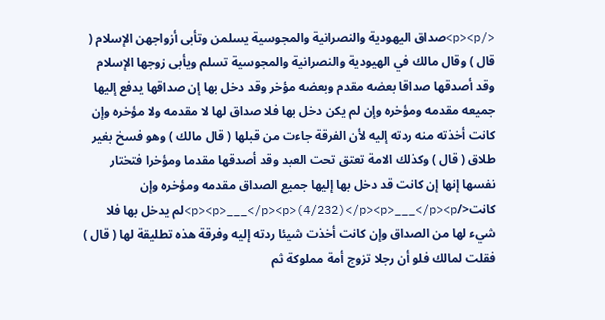</p><p>صداق اليهودية والنصرانية والمجوسية يسلمن وتأبى أزواجهن الإسلام ( قال ) وقال مالك في الهيودية والنصرانية والمجوسية تسلم ويأبى زوجها الإسلام وقد أصدقها صداقا بعضه مقدم وبعضه مؤخر وقد دخل بها إن صداقها يدفع إليها جميعه مقدمه ومؤخره وإن لم يكن دخل بها فلا صداق لها لا مقدمه ولا مؤخره وإن كانت أخذته منه ردته إليه لأن الفرقة جاءت من قبلها ( قال مالك ) وهو فسخ بغير طلاق ( قال ) وكذلك الامة تعتق تحت العبد وقد أصدقها مقدما ومؤخرا فتختار نفسها إنها إن كانت قد دخل بها إليها جميع الصداق مقدمه ومؤخره وإن كانت</p><p>___</p><p>(4/232)</p><p>___</p><p>لم يدخل بها فلا شيء لها من الصداق وإن كانت أخذت شيئا ردته إليه وفرقة هذه تطليقة لها ( قال ) فقلت لمالك فلو أن رجلا تزوج أمة مملوكة ثم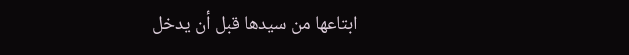ابتاعها من سيدها قبل أن يدخل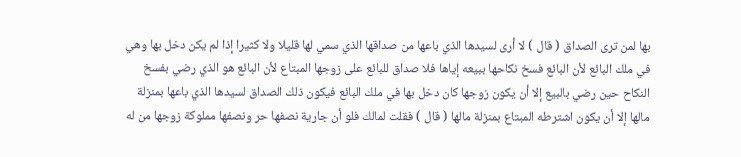بها لمن ترى الصداق ( قال ) لا أرى لسيدها الذي باعها من صداقها الذي سمي لها قليلا ولا كثيرا إذا لم يكن دخل بها وهي في ملك البائع لأن البائع فسخ نكاحها ببيعه إياها فلا صداق للبائع على زوجها المبتاع لأن البائع هو الذي رضي بفسخ النكاح حين رضي بالبيع إلا أن يكون زوجها كان دخل بها في ملك البائع فيكون ذلك الصداق لسيدها الذي باعها بمنزلة مالها إلا أن يكون اشترطه المبتاع بمنزلة مالها ( قال ) فقلت لمالك فلو أن جارية نصفها حر ونصفها مملوكة زوجها من له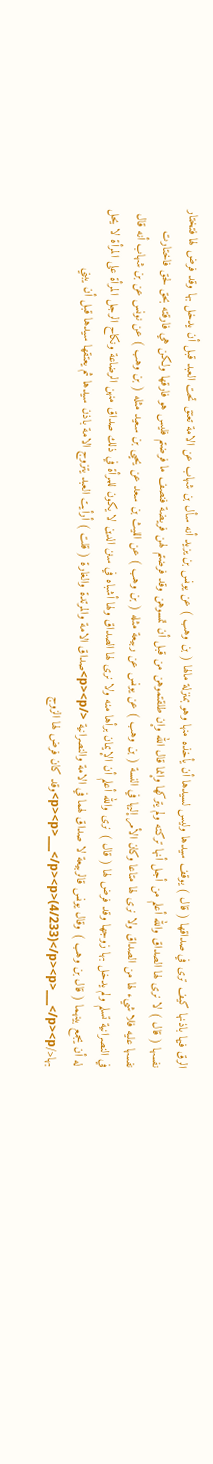الرق فيها باذنها كيف ترى في صداقها ( قال ) يوقف سيدها وليس لسيدها أن يأخذه منها وهو بمنزلة مالها ( بن وهب ) عن يونس بن يزيد أنه سأل بن شهاب عن الامة تعتق تحت العبد قبل أن يدخل بها وقد فرض لها فتختار نفسها ( قال ) لا نرى لها الصداق والله أعلم من أجل أنها تركته ولم يتركها وإنما قال الله وإن طلقتموهن من قبل أن تمسوهن وقد فرضتم لهن فريضة فنصف ما فرضتم فليس هو فارقها ولكن هي فارقته بحق لحق فاختارت نفسها عليه فلا شيء لها من الصداق ولا نرى لها متاعا وكان الأمر إليها في النسة ( بن وهب ) عن يونس عن ربيعة مثله ( بن وهب ) عن الليث بن سعد عن يحيى بن سعيد مثله ( بن وهب ) عن نونس عن بن شهاب أنه قال في النصرانية تسلم ولم يدخل بها زوجها وقد فرض لها ( قال ) نرى والله أعلم أن الإيمان برأها منه ولا نرى لها الصداق ولها أشباه في سنن الدين لا يكون للمرأة في ذلك صداق منهن الرضاعة ونكاح الرجل المرأة على المرأة لا يحل له أن يجمع بينهما ( قال بن وهب ) وقال يونس قالربيعة لا صداق لهما في الامة والنصرانية </p><p>صداق الامة والمرتدة والغارة ( قلت ) أرأيت العبد يتزوج الامة باذن سيدها ثم يعتقها سيدها قبل أن يبني بها</p><p>___</p><p>(4/233)</p><p>___</p><p>وقد كان فرض لها الزوج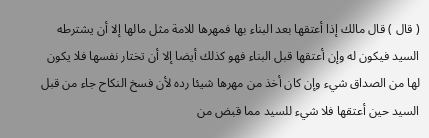( قال ) قال مالك إذا أعتقها بعد البناء بها فمهرها للامة مثل مالها إلا أن يشترطه السيد فيكون له وإن أعتقها قبل البناء فهو كذلك أيضا إلا أن تختار نفسها فلا يكون لها من الصداق شيء وإن كان أخذ من مهرها شيئا رده لأن فسخ النكاح جاء من قبل السيد حين أعتقها فلا شيء للسيد مما قبض من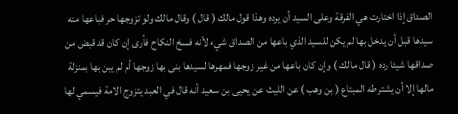الصداق إذا اختارت هي الفرقة وعلى السيد أن يرده وهذا قول مالك ( قال ) وقال مالك ولو تزوجها حر فباعها منه سيدها قبل أن يدخل بها لم يكن للسيد الذي باعها من الصداق شيء لأنه فسخ النكاح فأرى إن كان قد قبض من صداقها شيئا رده ( قال مالك ) وإن كان باعها من غير زوجها فمهرها لسيدها بنى بها زوجها أم لم يبن بها بمنزلة مالها إلا أن يشترطه المبتاع ( بن وهب ) عن الليث عن يحيى بن سعيد أنه قال في العبد يتزوج الامة فيسمي لها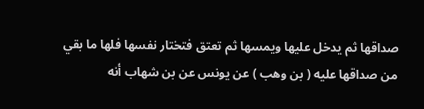صداقها ثم يدخل عليها ويمسها ثم تعتق فتختار نفسها فلها ما بقي من صداقها عليه ( بن وهب ) عن يونس عن بن شهاب أنه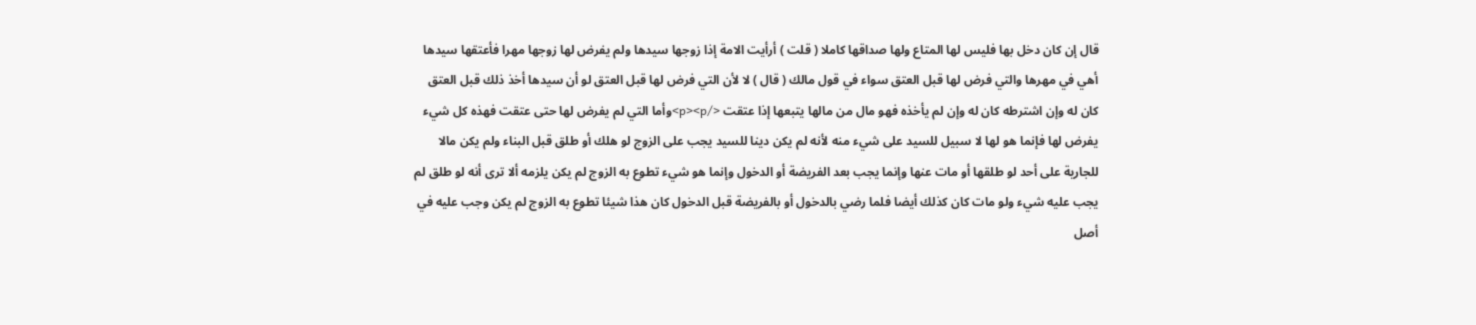قال إن كان دخل بها فليس لها المتاع ولها صداقها كاملا ( قلت ) أرأيت الامة إذا زوجها سيدها ولم يفرض لها زوجها مهرا فأعتقها سيدها أهي في مهرها والتي فرض لها قبل العتق سواء في قول مالك ( قال ) لا لأن التي فرض لها قبل العتق لو أن سيدها أخذ ذلك قبل العتق كان له وإن اشترطه كان له وإن لم يأخذه فهو مال من مالها يتبعها إذا عتقت </p><p>وأما التي لم يفرض لها حتى عتقت فهذه كل شيء يفرض لها فإنما هو لها لا سبيل للسيد على شيء منه لأنه لم يكن دينا للسيد يجب على الزوج لو هلك أو طلق قبل البناء ولم يكن مالا للجارية على أحد لو طلقها أو مات عنها وإنما يجب بعد الفريضة أو الدخول وإنما هو شيء تطوع به الزوج لم يكن يلزمه ألا ترى أنه لو طلق لم يجب عليه شيء ولو مات كان كذلك أيضا فلما رضي بالدخول أو بالفريضة قبل الدخول كان هذا شيئا تطوع به الزوج لم يكن وجب عليه في أصل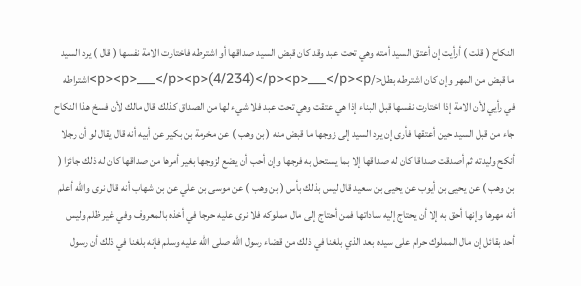النكاح ( قلت ) أرأيت إن أعتق السيد أمته وهي تحت عبد وقد كان قبض السيد صداقها أو اشترطه فاختارت الامة نفسها ( قال ) يرد السيد ما قبض من المهر وإن كان اشترطه بطل</p><p>___</p><p>(4/234)</p><p>___</p><p>اشتراطه في رأيي لأن الامة إذا اختارت نفسها قبل البناء إذا هي عتقت وهي تحت عبد فلا شيء لها من الصداق كذلك قال مالك لأن فسخ هذا النكاح جاء من قبل السيد حين أعتقها فأرى إن يرد السيد إلى زوجها ما قبض منه ( بن وهب ) عن مخرمة بن بكير عن أبيه أنه قال يقال لو أن رجلا أنكح وليدته ثم أصدقت صداقا كان له صداقها إلا بما يستحل به فرجها وإن أحب أن يضع لزوجها بغير أمرها من صداقها كان له ذلك جائزا ( بن وهب ) عن يحيى بن أيوب عن يحيى بن سعيد قال ليس بذلك بأس ( بن وهب ) عن موسى بن علي عن بن شهاب أنه قال نرى والله أعلم أنه مهرها وإنها أحق به إلا أن يحتاج إليه ساداتها فمن أحتاج إلى مال مملوكه فلا نرى عليه حرجا في أخذه بالمعروف وفي غير ظلم وليس أحد بقائل إن مال المملوك حرام على سيده بعد الذي بلغنا في ذلك من قضاء رسول الله صلى الله عليه وسلم فإنه بلغنا في ذلك أن رسول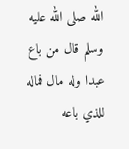الله صلى الله عليه وسلم قال من باع عبدا وله مال فماله للذي باعه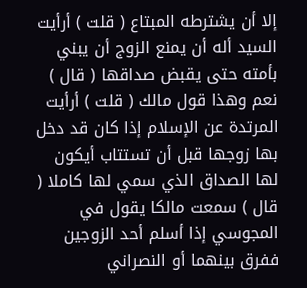إلا أن يشترطه المبتاع ( قلت ) أرأيت السيد أله أن يمنع الزوج أن يبني بأمته حتى يقبض صداقها ( قال ) نعم وهذا قول مالك ( قلت ) أرأيت المرتدة عن الإسلام إذا كان قد دخل بها زوجها قبل أن تستتاب أيكون لها الصداق الذي سمي لها كاملا ( قال ) سمعت مالكا يقول في المجوسي إذا أسلم أحد الزوجين ففرق بينهما أو النصراني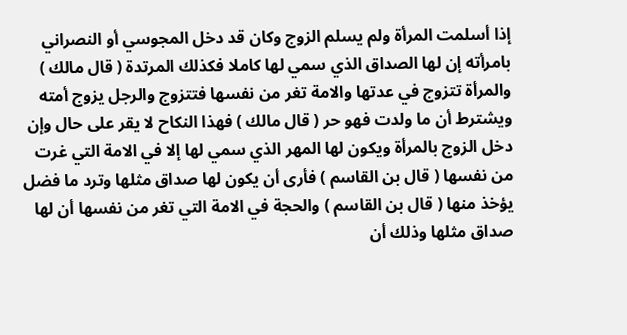إذا أسلمت المرأة ولم يسلم الزوج وكان قد دخل المجوسي أو النصراني بامرأته إن لها الصداق الذي سمي لها كاملا فكذلك المرتدة ( قال مالك ) والمرأة تتزوج في عدتها والامة تغر من نفسها فتتزوج والرجل يزوج أمته ويشترط أن ما ولدت فهو حر ( قال مالك ) فهذا النكاح لا يقر على حال وإن دخل الزوج بالمرأة ويكون لها المهر الذي سمي لها إلا في الامة التي غرت من نفسها ( قال بن القاسم ) فأرى أن يكون لها صداق مثلها وترد ما فضل يؤخذ منها ( قال بن القاسم ) والحجة في الامة التي تغر من نفسها أن لها صداق مثلها وذلك أن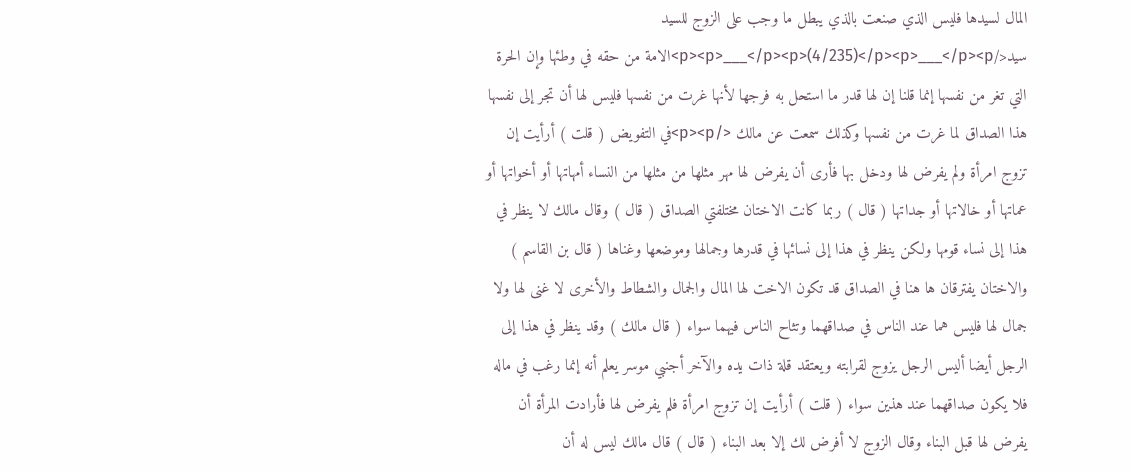المال لسيدها فليس الذي صنعت بالذي يبطل ما وجب على الزوج للسيد سيد</p><p>___</p><p>(4/235)</p><p>___</p><p>الامة من حقه في وطئها وإن الحرة التي تغر من نفسها إنما قلنا إن لها قدر ما استحل به فرجها لأنها غرت من نفسها فليس لها أن تجر إلى نفسها هذا الصداق لما غرت من نفسها وكذلك سمعت عن مالك </p><p>في التفويض ( قلت ) أرأيت إن تزوج امرأة ولم يفرض لها ودخل بها فأرى أن يفرض لها مهر مثلها من مثلها من النساء أمهاتها أو أخواتها أو عماتها أو خالاتها أو جداتها ( قال ) ربما كانت الاختان مختلفتي الصداق ( قال ) وقال مالك لا ينظر في هذا إلى نساء قومها ولكن ينظر في هذا إلى نسائها في قدرها وجمالها وموضعها وغناها ( قال بن القاسم ) والاختان يفترقان ها هنا في الصداق قد تكون الاخت لها المال والجمال والشطاط والأخرى لا غنى لها ولا جمال لها فليس هما عند الناس في صداقهما وتثاح الناس فيهما سواء ( قال مالك ) وقد ينظر في هذا إلى الرجل أيضا أليس الرجل يزوج لقرابته ويعتقد قلة ذات يده والآخر أجنبي موسر يعلم أنه إنما رغب في ماله فلا يكون صداقهما عند هذين سواء ( قلت ) أرأيت إن تزوج امرأة فلم يفرض لها فأرادت المرأة أن يفرض لها قبل البناء وقال الزوج لا أفرض لك إلا بعد البناء ( قال ) قال مالك ليس له أن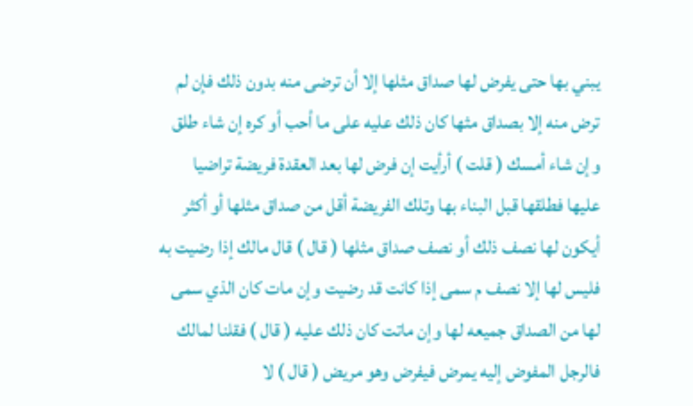يبني بها حتى يفرض لها صداق مثلها إلا أن ترضى منه بدون ذلك فإن لم ترض منه إلا بصداق مثها كان ذلك عليه على ما أحب أو كره إن شاء طلق وإن شاء أمسك ( قلت ) أرأيت إن فرض لها بعد العقدة فريضة تراضيا عليها فطلقها قبل البناء بها وتلك الفريضة أقل من صداق مثلها أو أكثر أيكون لها نصف ذلك أو نصف صداق مثلها ( قال ) قال مالك إذا رضيت به فليس لها إلا نصف م سمى إذا كانت قد رضيت وإن مات كان الذي سمى لها من الصداق جميعه لها وإن ماتت كان ذلك عليه ( قال ) فقلنا لمالك فالرجل المفوض إليه يمرض فيفرض وهو مريض ( قال ) لا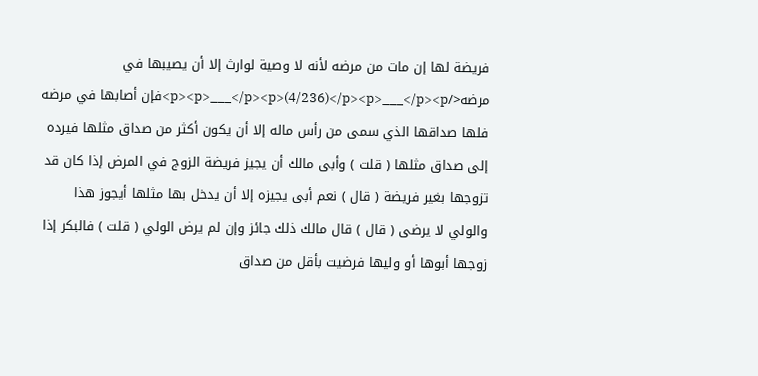فريضة لها إن مات من مرضه لأنه لا وصية لوارث إلا أن يصيبها في مرضه</p><p>___</p><p>(4/236)</p><p>___</p><p>فإن أصابها في مرضه فلها صداقها الذي سمى من رأس ماله إلا أن يكون أكثر من صداق مثلها فيرده إلى صداق مثلها ( قلت ) وأبى مالك أن يجيز فريضة الزوج في المرض إذا كان قد تزوجها بغير فريضة ( قال ) نعم أبى يجيزه إلا أن يدخل بها مثلها أيجوز هذا والولي لا يرضى ( قال ) قال مالك ذلك جائز وإن لم يرض الولي ( قلت ) فالبكر إذا زوجها أبوها أو وليها فرضيت بأقل من صداق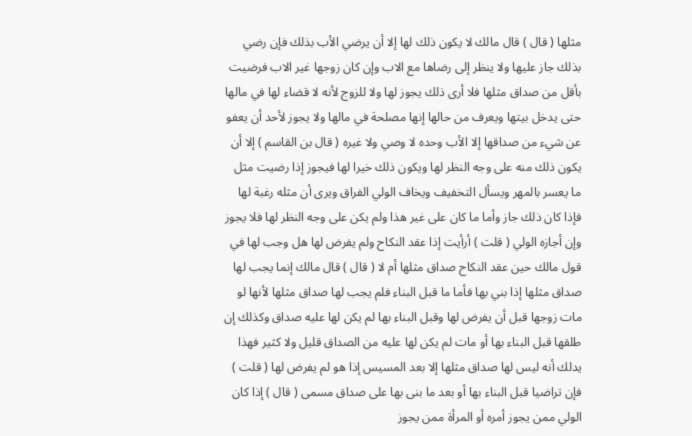مثلها ( قال ) قال مالك لا يكون ذلك لها إلا أن يرضي الأب بذلك فإن رضي بذلك جاز عليها ولا ينظر إلى رضاها مع الاب وإن كان زوجها غير الاب فرضيت بأقل من صداق مثلها فلا أرى ذلك يجوز لها ولا للزوج لأنه لا قضاء لها في مالها حتى يدخل بيتها ويعرف من حالها إنها مصلحة في مالها ولا يجوز لأحد أن يعفو عن شيء من صداقها إلا الأب وحده لا وصي ولا غيره ( قال بن القاسم ) إلا أن يكون ذلك منه على وجه النظر لها ويكون ذلك خيرا لها فيجوز إذا رضيت مثل ما يعسر بالمهر ويسأل التخفيف ويخاف الولي الفراق ويرى أن مثله رغبة لها فإذا كان ذلك جاز وأما ما كان على غير هذا ولم يكن على وجه النظر لها فلا يجوز وإن أجازه الولي ( قلت ) أرأيت إذا عقد النكاح ولم يفرض لها هل وجب لها في قول مالك حين عقد النكاح صداق مثلها أم لا ( قال ) قال مالك إنما يجب لها صداق مثلها إذا بني بها فأما ما قبل البناء فلم يجب لها صداق مثلها لأنها لو مات زوجها قبل أن يفرض لها وقبل البناء بها لم يكن لها عليه صداق وكذلك إن طلقها قبل البناء بها أو مات لم يكن لها عليه من الصداق قليل ولا كثير فهذا يدلك أنه ليس لها صداق مثلها إلا بعد المسيس إذا هو لم يفرض لها ( قلت ) فإن تراضيا قبل البناء بها أو بعد ما بنى بها على صداق مسمى ( قال ) إذا كان الولي ممن يجوز أمره أو المرأة ممن يجوز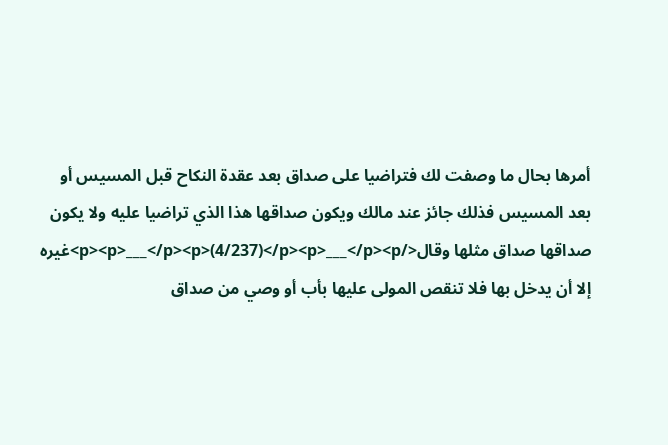أمرها بحال ما وصفت لك فتراضيا على صداق بعد عقدة النكاح قبل المسيس أو بعد المسيس فذلك جائز عند مالك ويكون صداقها هذا الذي تراضيا عليه ولا يكون صداقها صداق مثلها وقال</p><p>___</p><p>(4/237)</p><p>___</p><p>غيره إلا أن يدخل بها فلا تنقص المولى عليها بأب أو وصي من صداق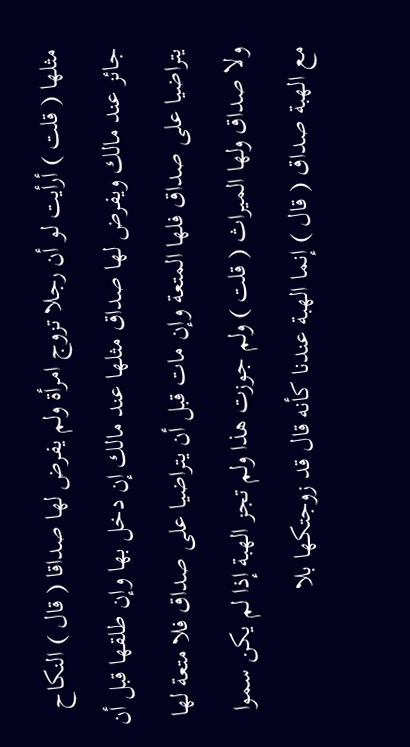مثلها ( قلت ) أرأيت لو أن رجلا تزوج امرأة ولم يفرض لها صداقا ( قال ) النكاح جائز عند مالك ويفرض لها صداق مثلها عند مالك إن دخل بها وإن طلقها قبل أن يتراضيا على صداق فلها المتعة وإن مات قبل أن يتراضيا على صداق فلا متعة لها ولا صداق ولها الميراث ( قلت ) ولم جوزت هذا ولم تجز الهبة إذا لم يكن سموا مع الهبة صداق ( قال ) إنما الهبة عندنا كأنه قال قد زوجتكها بلا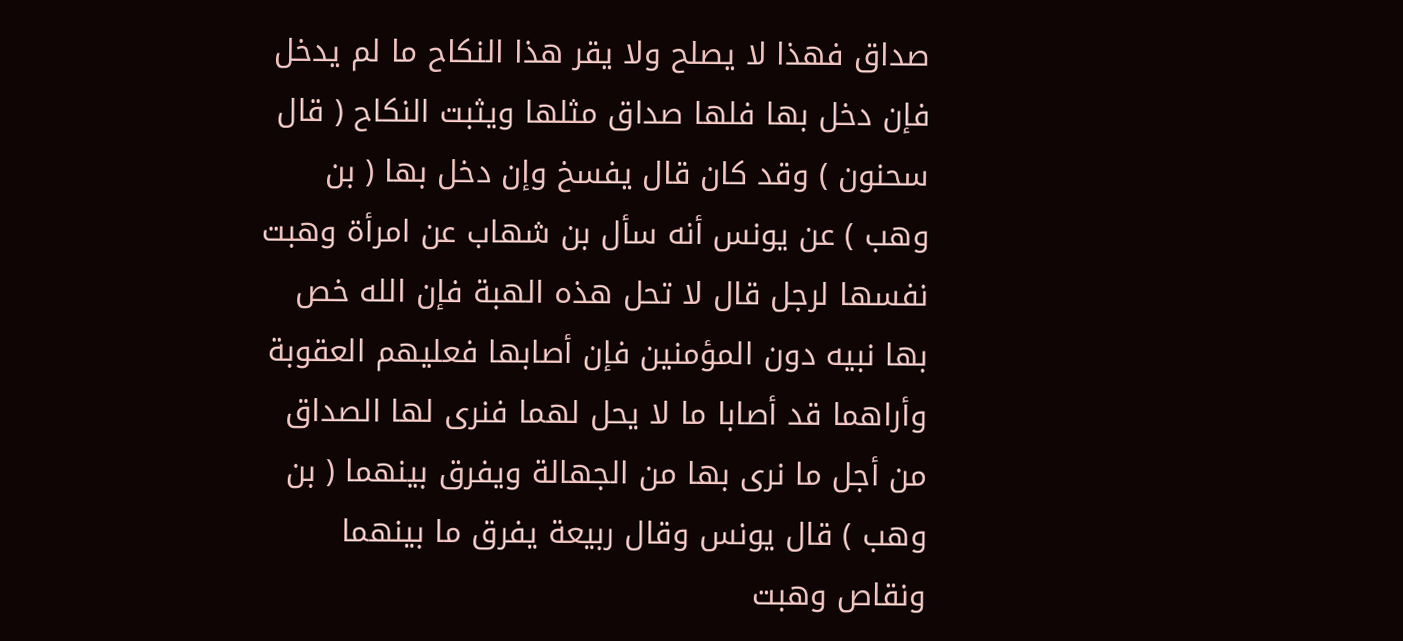صداق فهذا لا يصلح ولا يقر هذا النكاح ما لم يدخل فإن دخل بها فلها صداق مثلها ويثبت النكاح ( قال سحنون ) وقد كان قال يفسخ وإن دخل بها ( بن وهب ) عن يونس أنه سأل بن شهاب عن امرأة وهبت نفسها لرجل قال لا تحل هذه الهبة فإن الله خص بها نبيه دون المؤمنين فإن أصابها فعليهم العقوبة وأراهما قد أصابا ما لا يحل لهما فنرى لها الصداق من أجل ما نرى بها من الجهالة ويفرق بينهما ( بن وهب ) قال يونس وقال ربيعة يفرق ما بينهما ونقاص وهبت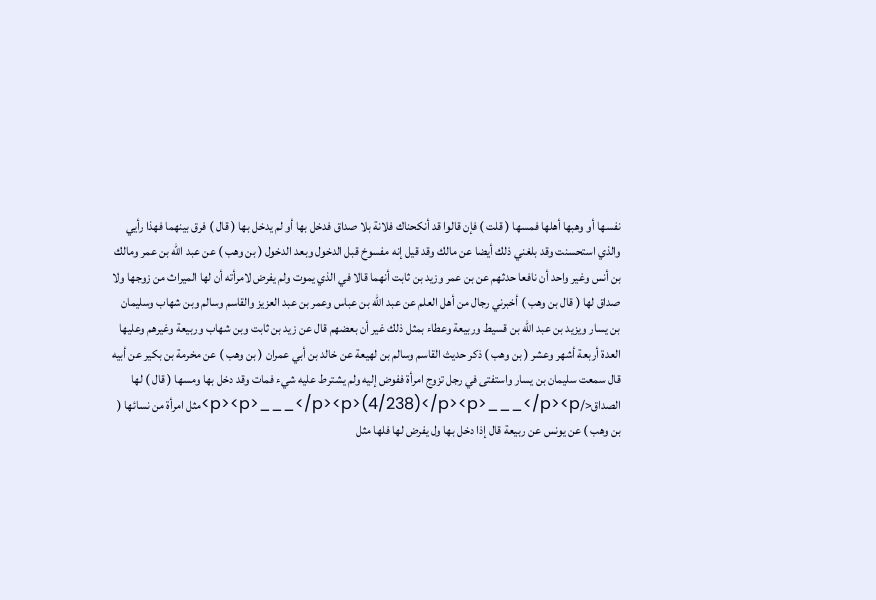نفسها أو وهبها أهلها فمسها ( قلت ) فإن قالوا قد أنكحناك فلانة بلا صداق فدخل بها أو لم يدخل بها ( قال ) فرق بينهما فهذا رأيي والذي استحسنت وقد بلغني ذلك أيضا عن مالك وقد قيل إنه مفسوخ قبل الدخول وبعد الدخول ( بن وهب ) عن عبد الله بن عمر ومالك بن أنس وغير واحد أن نافعا حدثهم عن بن عمر وزيد بن ثابت أنهما قالا في الذي يموت ولم يفرض لامرأته أن لها الميراث من زوجها ولا صداق لها ( قال بن وهب ) أخبرني رجال من أهل العلم عن عبد الله بن عباس وعمر بن عبد العزيز والقاسم وسالم وبن شهاب وسليمان بن يسار ويزيد بن عبد الله بن قسيط وربيعة وعطاء بمثل ذلك غير أن بعضهم قال عن زيد بن ثابت وبن شهاب وربيعة وغيرهم وعليها العدة أربعة أشهر وعشر ( بن وهب ) ذكر حديث القاسم وسالم بن لهيعة عن خالد بن أبي عمران ( بن وهب ) عن مخرمة بن بكير عن أبيه قال سمعت سليمان بن يسار واستفتى في رجل تزوج امرأة ففوض إليه ولم يشترط عليه شيء فمات وقد دخل بها ومسها ( قال ) لها الصداق</p><p>___</p><p>(4/238)</p><p>___</p><p>مثل امرأة من نسائها ( بن وهب ) عن يونس عن ربيعة قال إذا دخل بها ول يفرض لها فلها مثل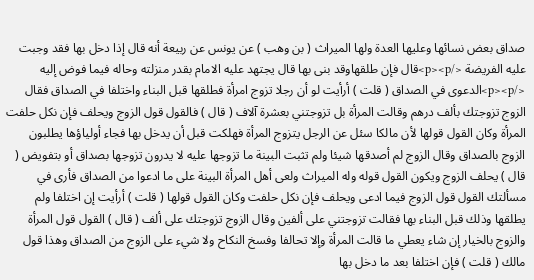صداق بعض نسائها وعليها العدة ولها الميراث ( بن وهب ) عن يونس عن ربيعة أنه قال إذا دخل بها فقد وجبت عليه الفريضة </p><p>قال فإن طلقهاوقد بنى بها قال يجتهد عليه الامام بقدر منزلته وحاله فيما فوض إليه </p><p>الدعوى في الصداق ( قلت ) أرأيت لو أن رجلا تزوج امرأة فطلقها قبل البناء واختلفا في الصداق فقال الزوج تزوجتك بألف درهم وقالت المرأة بل تزوجتني بعشرة آلاف ( قال ) فالقول قول الزوج ويحلف فإن نكل حلفت المرأة وكان القول قولها لأن مالكا سئل عن الرجل يتزوج المرأة فهلكت قبل أن يدخل بها فجاء أولياؤها يطلبون الزوج بالصداق وقال الزوج لم أصدقها شيئا ولم تثبت البينة ما تزوجها عليه لا يدرون تزوجها بصداق أو بتفويض ( قال ) يحلف الزوج ويكون القول قوله وله الميراث ولعى أهل المرأة البينة على ما ادعوا من الصداق فأرى في مسألتك القول قول الزوج فيما ادعى ويحلف فإن نكل حلفت وكان القول قولها ( قلت ) أرأيت إن اختلفا ولم يطلقها وذلك قبل البناء بها فقالت تزوجتني على ألفين وقال الزوج تزوجتك على ألف ( قال ) القول قول المرأة والزوج بالخيار إن شاء يعطي ما قالت المرأة وإلا تحالفا وفسخ النكاح ولا شيء على الزوج من الصداق وهذا قول مالك ( قلت ) فإن اختلفا بعد ما دخل بها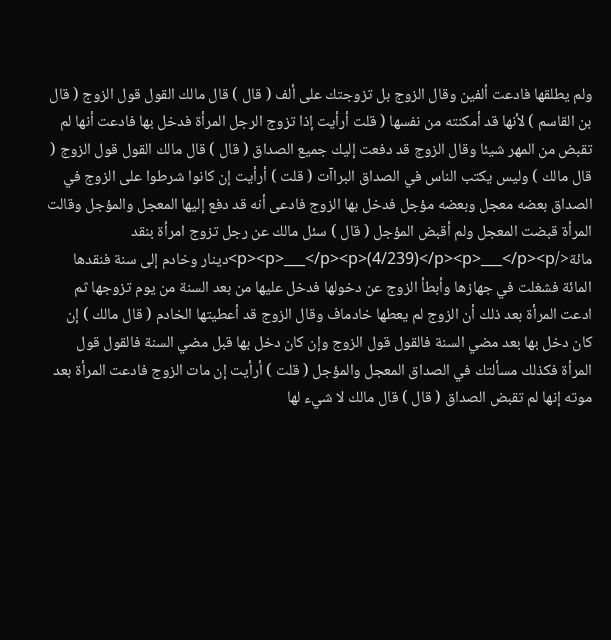ولم يطلقها فادعت ألفين وقال الزوج بل تزوجتك على ألف ( قال ) قال مالك القول قول الزوج ( قال بن القاسم ) لأنها قد أمكنته من نفسها ( قلت أرأيت إذا تزوج الرجل المرأة فدخل بها فادعت أنها لم تقبض من المهر شيئا وقال الزوج قد دفعت إليك جميع الصداق ( قال ) قال مالك القول قول الزوج ( قال مالك ) وليس يكتب الناس في الصداق البراآت ( قلت ) أرأيت إن كانوا شرطوا على الزوج في الصداق بعضه معجل وبعضه مؤجل فدخل بها الزوج فادعى أنه قد دفع إليها المعجل والمؤجل وقالت المرأة قبضت المعجل ولم أقبض المؤجل ( قال ) سئل مالك عن رجل تزوج امرأة بنقد مائة</p><p>___</p><p>(4/239)</p><p>___</p><p>دينار وخادم إلى سنة فنقدها المائة فشغلت في جهازها وأبطأ الزوج عن دخولها فدخل عليها من بعد السنة من يوم تزوجها ثم ادعت المرأة بعد ذلك أن الزوج لم يعطها خادماف وقال الزوج قد أعطيتها الخادم ( قال مالك ) إن كان دخل بها بعد مضي السنة فالقول قول الزوج وإن كان دخل بها قبل مضي السنة فالقول قول المرأة فكذلك مسألتك في الصداق المعجل والمؤجل ( قلت ) أرأيت إن مات الزوج فادعت المرأة بعد موته إنها لم تقبض الصداق ( قال ) قال مالك لا شيء لها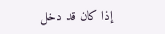إذا كان قد دخل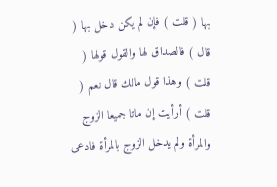بها ( قلت ) فإن لم يكن دخل بها ( قال ) فالصداق لها والقول قولها ( قلت ) وهذا قول مالك قال نعم ( قلت ) أرأيت إن ماتا جميعا الزوج والمرأة ولم يدخل الزوج بالمرأة فادعى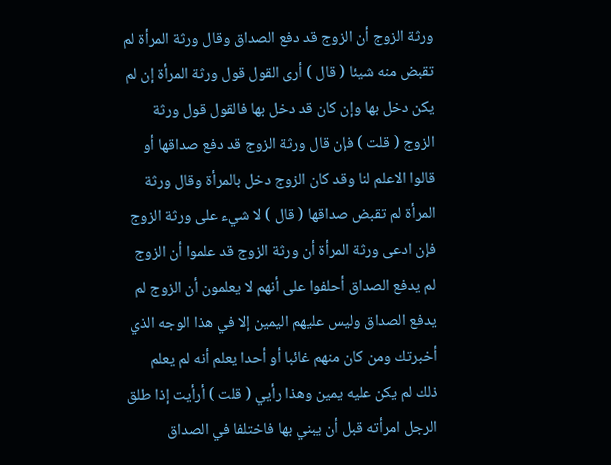ورثة الزوج أن الزوج قد دفع الصداق وقال ورثة المرأة لم تقبض منه شيئا ( قال ) أرى القول قول ورثة المرأة إن لم يكن دخل بها وإن كان قد دخل بها فالقول قول ورثة الزوج ( قلت ) فإن قال ورثة الزوج قد دفع صداقها أو قالوا الاعلم لنا وقد كان الزوج دخل بالمرأة وقال ورثة المرأة لم تقبض صداقها ( قال ) لا شيء على ورثة الزوج فإن ادعى ورثة المرأة أن ورثة الزوج قد علموا أن الزوج لم يدفع الصداق أحلفوا على أنهم لا يعلمون أن الزوج لم يدفع الصداق وليس عليهم اليمين إلا في هذا الوجه الذي أخبرتك ومن كان منهم غائبا أو أحدا يعلم أنه لم يعلم ذلك لم يكن عليه يمين وهذا رأيي ( قلت ) أرأيت إذا طلق الرجل امرأته قبل أن يبني بها فاختلفا في الصداق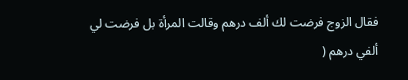فقال الزوج فرضت لك ألف درهم وقالت المرأة بل فرضت لي ألفي درهم (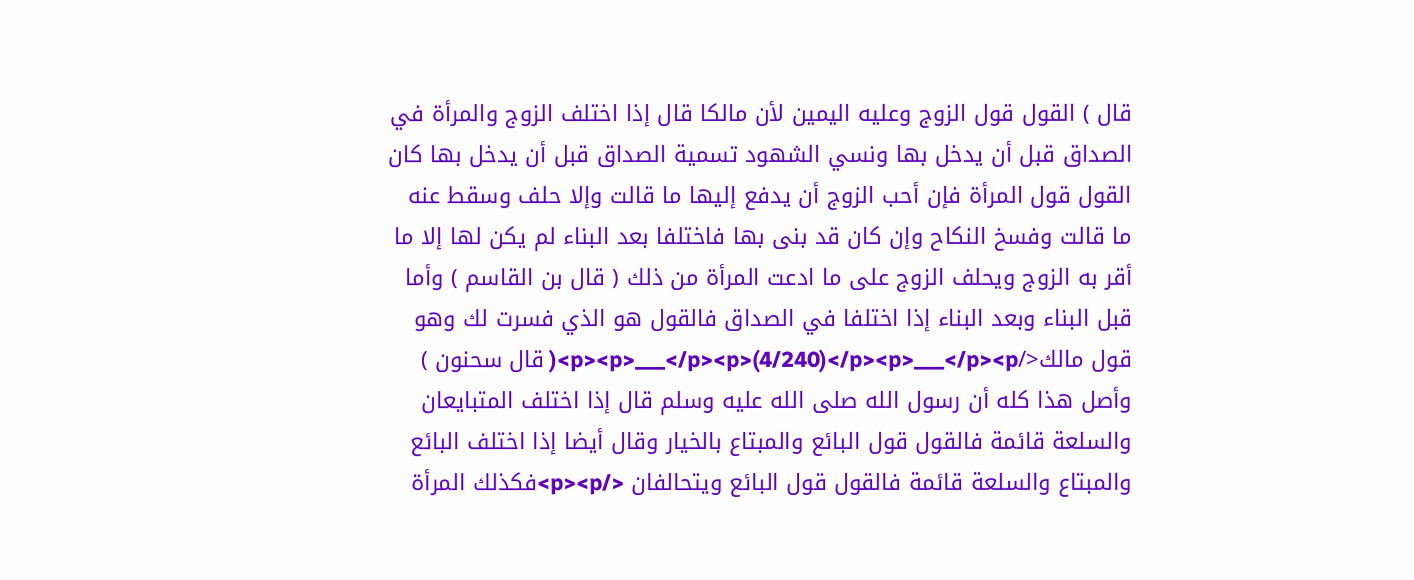قال ) القول قول الزوج وعليه اليمين لأن مالكا قال إذا اختلف الزوج والمرأة في الصداق قبل أن يدخل بها ونسي الشهود تسمية الصداق قبل أن يدخل بها كان القول قول المرأة فإن أحب الزوج أن يدفع إليها ما قالت وإلا حلف وسقط عنه ما قالت وفسخ النكاح وإن كان قد بنى بها فاختلفا بعد البناء لم يكن لها إلا ما أقر به الزوج ويحلف الزوج على ما ادعت المرأة من ذلك ( قال بن القاسم ) وأما قبل البناء وبعد البناء إذا اختلفا في الصداق فالقول هو الذي فسرت لك وهو قول مالك</p><p>___</p><p>(4/240)</p><p>___</p><p>( قال سحنون ) وأصل هذا كله أن رسول الله صلى الله عليه وسلم قال إذا اختلف المتبايعان والسلعة قائمة فالقول قول البائع والمبتاع بالخيار وقال أيضا إذا اختلف البائع والمبتاع والسلعة قائمة فالقول قول البائع ويتحالفان </p><p>فكذلك المرأة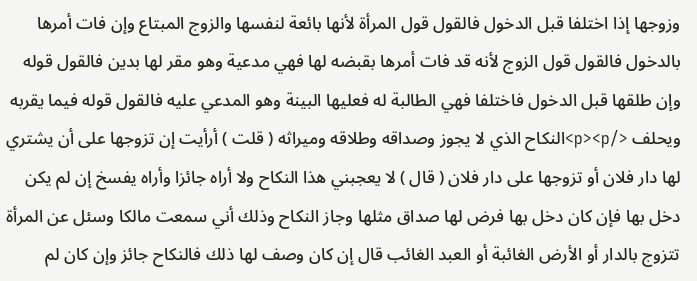وزوجها إذا اختلفا قبل الدخول فالقول قول المرأة لأنها بائعة لنفسها والزوج المبتاع وإن فات أمرها بالدخول فالقول قول الزوج لأنه قد فات أمرها بقبضه لها فهي مدعية وهو مقر لها بدين فالقول قوله وإن طلقها قبل الدخول فاختلفا فهي الطالبة له فعليها البينة وهو المدعي عليه فالقول قوله فيما يقربه ويحلف </p><p>النكاح الذي لا يجوز وصداقه وطلاقه وميراثه ( قلت ) أرأيت إن تزوجها على أن يشتري لها دار فلان أو تزوجها على دار فلان ( قال ) لا يعجبني هذا النكاح ولا أراه جائزا وأراه يفسخ إن لم يكن دخل بها فإن كان دخل بها فرض لها صداق مثلها وجاز النكاح وذلك أني سمعت مالكا وسئل عن المرأة تتزوج بالدار أو الأرض الغائبة أو العبد الغائب قال إن كان وصف لها ذلك فالنكاح جائز وإن كان لم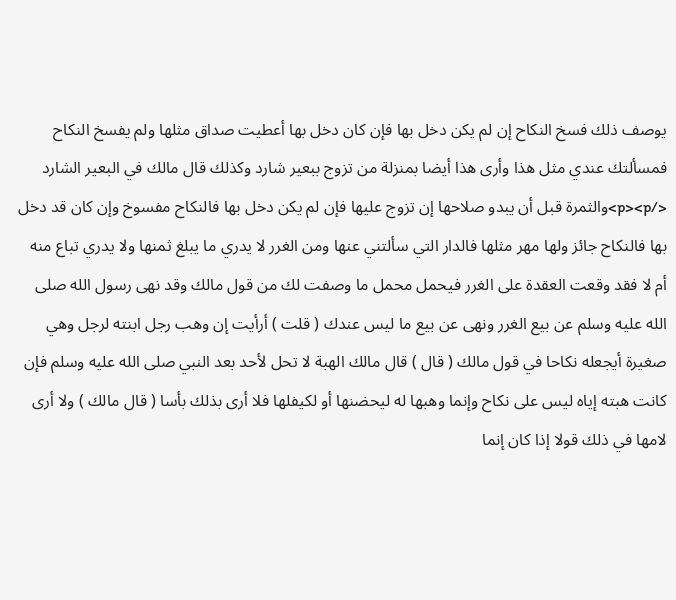يوصف ذلك فسخ النكاح إن لم يكن دخل بها فإن كان دخل بها أعطيت صداق مثلها ولم يفسخ النكاح فمسألتك عندي مثل هذا وأرى هذا أيضا بمنزلة من تزوج ببعير شارد وكذلك قال مالك في البعير الشارد </p><p>والثمرة قبل أن يبدو صلاحها إن تزوج عليها فإن لم يكن دخل بها فالنكاح مفسوخ وإن كان قد دخل بها فالنكاح جائز ولها مهر مثلها فالدار التي سألتني عنها ومن الغرر لا يدري ما يبلغ ثمنها ولا يدري تباع منه أم لا فقد وقعت العقدة على الغرر فيحمل محمل ما وصفت لك من قول مالك وقد نهى رسول الله صلى الله عليه وسلم عن بيع الغرر ونهى عن بيع ما ليس عندك ( قلت ) أرأيت إن وهب رجل ابنته لرجل وهي صغيرة أيجعله نكاحا في قول مالك ( قال ) قال مالك الهبة لا تحل لأحد بعد النبي صلى الله عليه وسلم فإن كانت هبته إياه ليس على نكاح وإنما وهبها له ليحضنها أو لكيفلها فلا أرى بذلك بأسا ( قال مالك ) ولا أرى لامها في ذلك قولا إذا كان إنما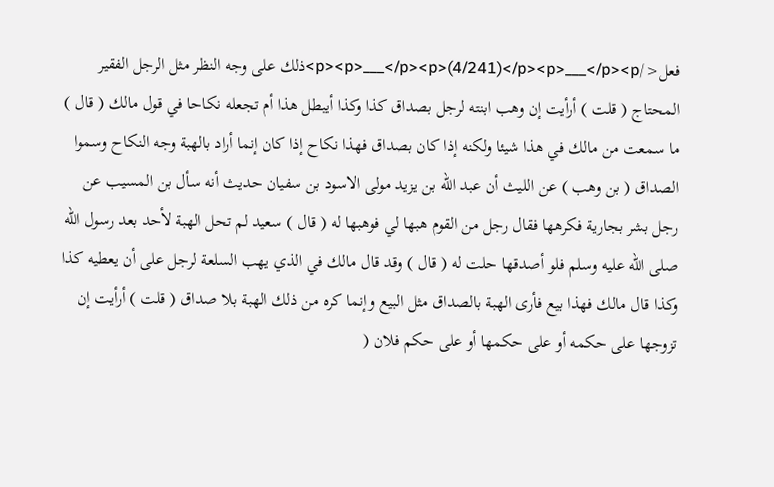فعل</p><p>___</p><p>(4/241)</p><p>___</p><p>ذلك على وجه النظر مثل الرجل الفقير المحتاج ( قلت ) أرأيت إن وهب ابنته لرجل بصداق كذا وكذا أيبطل هذا أم تجعله نكاحا في قول مالك ( قال ) ما سمعت من مالك في هذا شيئا ولكنه إذا كان بصداق فهذا نكاح إذا كان إنما أراد بالهبة وجه النكاح وسموا الصداق ( بن وهب ) عن الليث أن عبد الله بن يزيد مولى الاسود بن سفيان حديث أنه سأل بن المسيب عن رجل بشر بجارية فكرهها فقال رجل من القوم هبها لي فوهبها له ( قال ) سعيد لم تحل الهبة لأحد بعد رسول الله صلى الله عليه وسلم فلو أصدقها حلت له ( قال ) وقد قال مالك في الذي يهب السلعة لرجل على أن يعطيه كذا وكذا قال مالك فهذا بيع فأرى الهبة بالصداق مثل البيع وإنما كره من ذلك الهبة بلا صداق ( قلت ) أرأيت إن تزوجها على حكمه أو على حكمها أو على حكم فلان (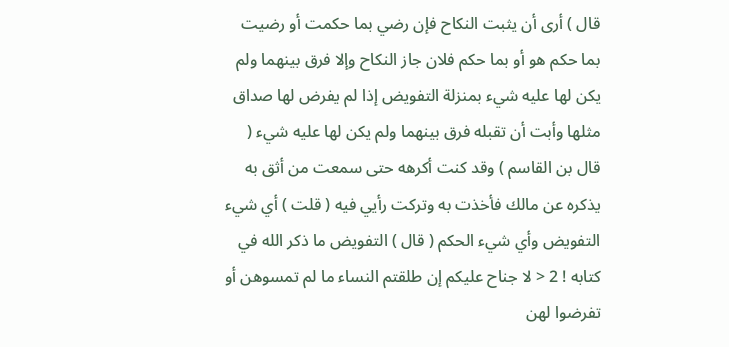قال ) أرى أن يثبت النكاح فإن رضي بما حكمت أو رضيت بما حكم هو أو بما حكم فلان جاز النكاح وإلا فرق بينهما ولم يكن لها عليه شيء بمنزلة التفويض إذا لم يفرض لها صداق مثلها وأبت أن تقبله فرق بينهما ولم يكن لها عليه شيء ( قال بن القاسم ) وقد كنت أكرهه حتى سمعت من أثق به يذكره عن مالك فأخذت به وتركت رأيي فيه ( قلت ) أي شيء التفويض وأي شيء الحكم ( قال ) التفويض ما ذكر الله في كتابه ! 2 < لا جناح عليكم إن طلقتم النساء ما لم تمسوهن أو تفرضوا لهن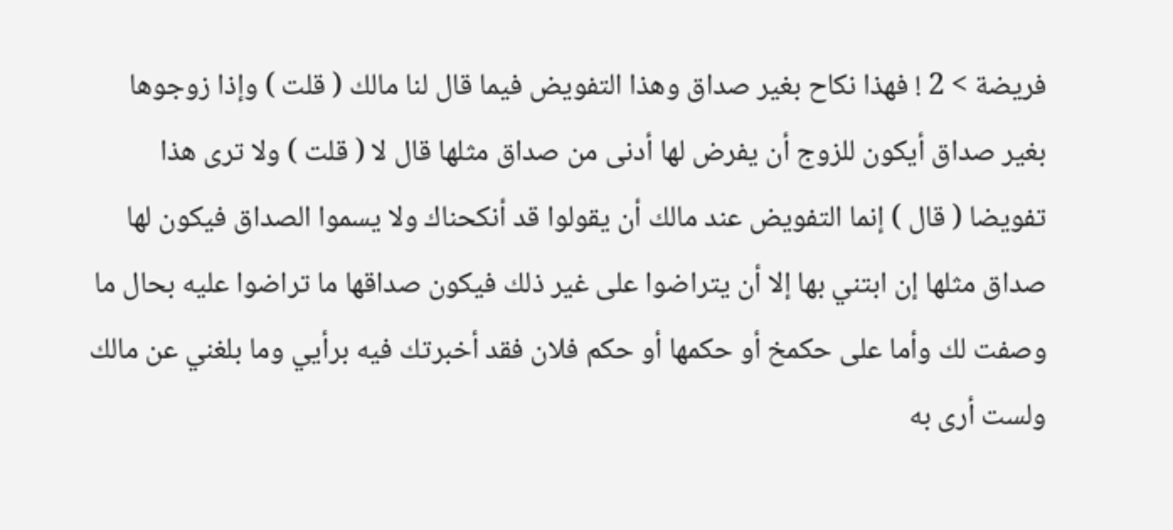فريضة > 2 ! فهذا نكاح بغير صداق وهذا التفويض فيما قال لنا مالك ( قلت ) وإذا زوجوها بغير صداق أيكون للزوج أن يفرض لها أدنى من صداق مثلها قال لا ( قلت ) ولا ترى هذا تفويضا ( قال ) إنما التفويض عند مالك أن يقولوا قد أنكحناك ولا يسموا الصداق فيكون لها صداق مثلها إن ابتني بها إلا أن يتراضوا على غير ذلك فيكون صداقها ما تراضوا عليه بحال ما وصفت لك وأما على حكمخ أو حكمها أو حكم فلان فقد أخبرتك فيه برأيي وما بلغني عن مالك ولست أرى به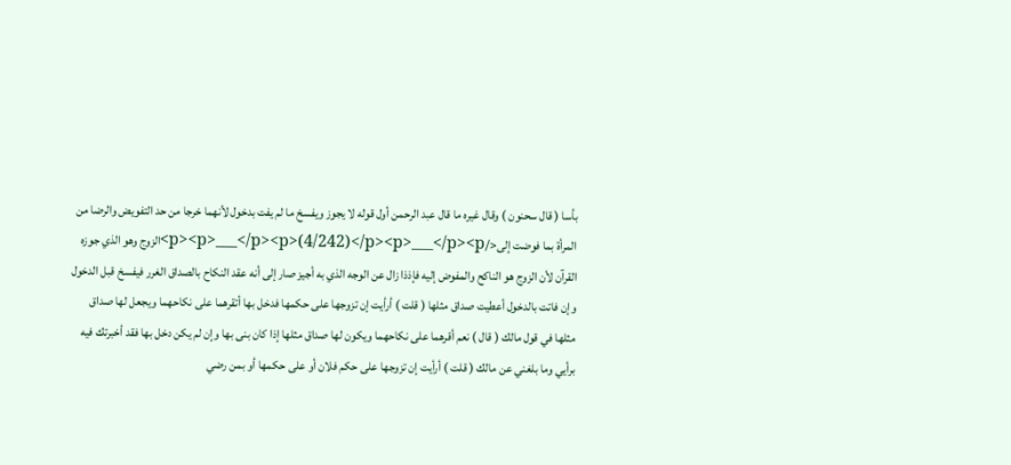بأسا ( قال سحنون ) وقال غيره ما قال عبد الرحمن أول قوله لا يجوز ويفسخ ما لم يفت بدخول لأنهما خرجا من حد التفويض والرضا من المرأة بما فوضت إلى</p><p>___</p><p>(4/242)</p><p>___</p><p>الزوج وهو الذي جوزه القرآن لأن الزوج هو الناكح والمفوض إليه فإذذا زال عن الوجه الذي به أجيز صار إلى أنه عقد النكاح بالصداق الغرر فيفسخ قبل الدخول وإن فاتت بالدخول أعطيت صداق مثلها ( قلت ) أرأيت إن تزوجها على حكمها فدخل بها أتقرهما على نكاحهما ويجعل لها صداق مثلها في قول مالك ( قال ) نعم أقرهما على نكاحهما ويكون لها صداق مثلها إذا كان بنى بها وإن لم يكن دخل بها فقد أخبرتك فيه برأيي وما بلغني عن مالك ( قلت ) أرأيت إن تزوجها على حكم فلان أو على حكمها أو بمن رضي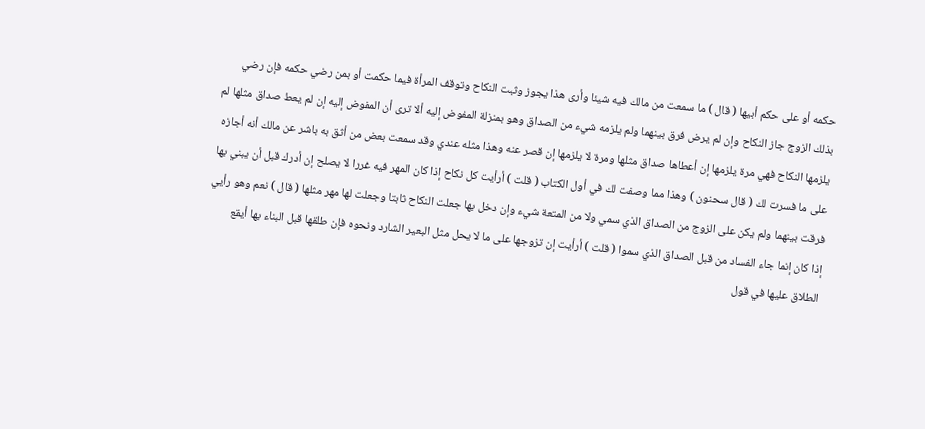حكمه أو على حكم أبيها ( قال ) ما سمعت من مالك فيه شيئا وأرى هذا يجوز وثبت النكاح وتوقف المرأة فيما حكمت أو بمن رضي حكمه فإن رضي بذلك الزوج جاز النكاح وإن لم يرض فرق بينهما ولم يلزمه شيء من الصداق وهو بمنزلة المفوض إليه ألا ترى أن المفوض إليه إن لم يعط صداق مثلها لم يلزمها النكاح فهي مرة يلزمها إن أعطاها صداق مثلها ومرة لا يلزمها إن قصر عنه وهذا مثله عندي وقد سمعت بعض من أثق به باشر عن مالك أنه أجازه على ما فسرت لك ( قال سحنون ) وهذا مما وصفت لك في أول الكتاب ( قلت ) أرأيت كل نكاح إذا كان المهر فيه غررا لا يصلح إن أدرك قبل أن يبني بها فرقت بينهما ولم يكن على الزوج من الصداق الذي سمي ولا من المتعة شيء وإن دخل بها جعلت النكاح ثابتا وجعلت لها مهر مثلها ( قال ) نعم وهو رأيي إذا كان إنما جاء الفساد من قبل الصداق الذي سموا ( قلت ) أرأيت إن تزوجها على ما لا يحل مثل البعير الشارد ونحوه فإن طلقها قبل البناء بها أيقع الطلاق عليها في قول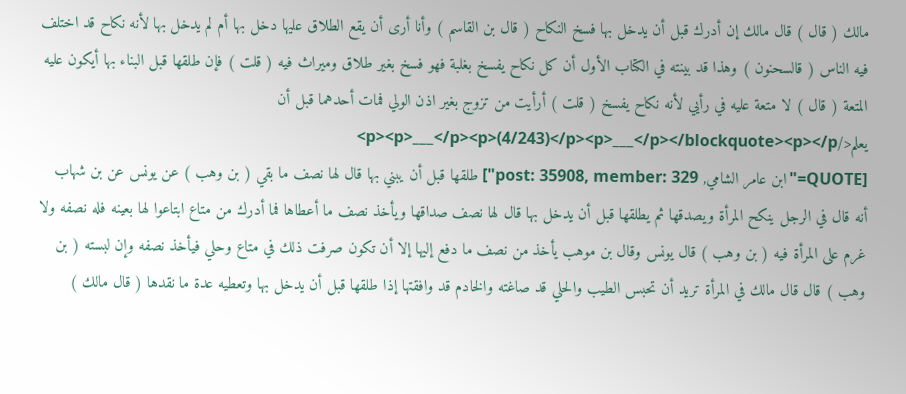مالك ( قال ) قال مالك إن أدرك قبل أن يدخل بها فسخ النكاح ( قال بن القاسم ) وأنا أرى أن يقع الطلاق عليها دخل بها أم لم يدخل بها لأنه نكاح قد اختلف فيه الناس ( قالسحنون ) وهذا قد بينته في الكتاب الأول أن كل نكاح يفسخ بغلبة فهو فسخ بغير طلاق وميراث فيه ( قلت ) فإن طلقها قبل البناء بها أيكون عليه المتعة ( قال ) لا متعة عليه في رأيي لأنه نكاح يفسخ ( قلت ) أرأيت من تزوج بغير اذن الولي فمات أحدهما قبل أن يعلم</p><p>___</p><p>(4/243)</p><p>___</p></blockquote><p></p>
[QUOTE="ابن عامر الشامي, post: 35908, member: 329"] طلقها قبل أن يبني بها قال لها نصف ما بقي ( بن وهب ) عن يونس عن بن شهاب أنه قال في الرجل ينكح المرأة ويصدقها ثم يطلقها قبل أن يدخل بها قال لها نصف صداقها ويأخذ نصف ما أعطاها فما أدرك من متاع ابتاعوا لها بعينه فله نصفه ولا غرم على المرأة فيه ( بن وهب ) قال يونس وقال بن موهب يأخذ من نصف ما دفع إليها إلا أن تكون صرفت ذلك في متاع وحلي فيأخذ نصفه وإن لبسته ( بن وهب ) قال قال مالك في المرأة تريد أن تحبس الطيب والحلي قد صاغته والخادم قد وافقتها إذا طلقها قبل أن يدخل بها وتعطيه عدة ما نقدها ( قال مالك )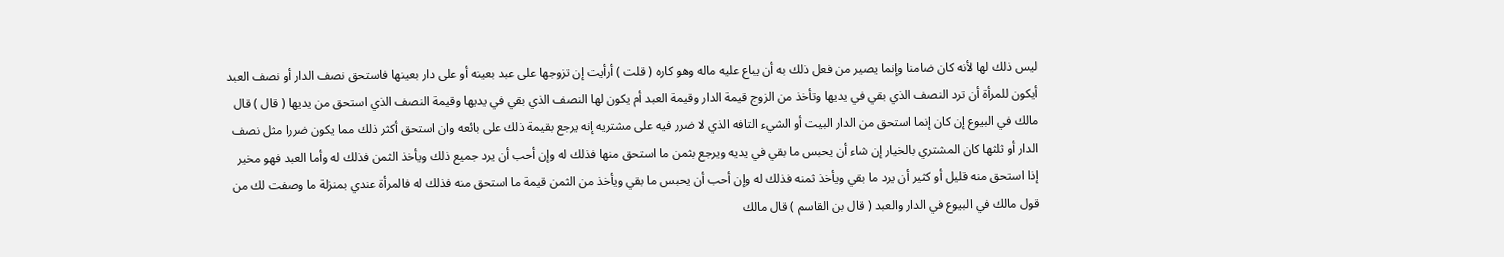ليس ذلك لها لأنه كان ضامنا وإنما يصير من فعل ذلك به أن يباع عليه ماله وهو كاره ( قلت ) أرأيت إن تزوجها على عبد بعينه أو على دار بعينها فاستحق نصف الدار أو نصف العبد أيكون للمرأة أن ترد النصف الذي بقي في يديها وتأخذ من الزوج قيمة الدار وقيمة العبد أم يكون لها النصف الذي بقي في يديها وقيمة النصف الذي استحق من يديها ( قال ) قال مالك في البيوع إن كان إنما استحق من الدار البيت أو الشيء التافه الذي لا ضرر فيه على مشتريه إنه يرجع بقيمة ذلك على بائعه وان استحق أكثر ذلك مما يكون ضررا مثل نصف الدار أو ثلثها كان المشتري بالخيار إن شاء أن يحبس ما بقي في يديه ويرجع بثمن ما استحق منها فذلك له وإن أحب أن يرد جميع ذلك ويأخذ الثمن فذلك له وأما العبد فهو مخير إذا استحق منه قليل أو كثير أن يرد ما بقي ويأخذ ثمنه فذلك له وإن أحب أن يحبس ما بقي ويأخذ من الثمن قيمة ما استحق منه فذلك له فالمرأة عندي بمنزلة ما وصفت لك من قول مالك في البيوع في الدار والعبد ( قال بن القاسم ) قال مالك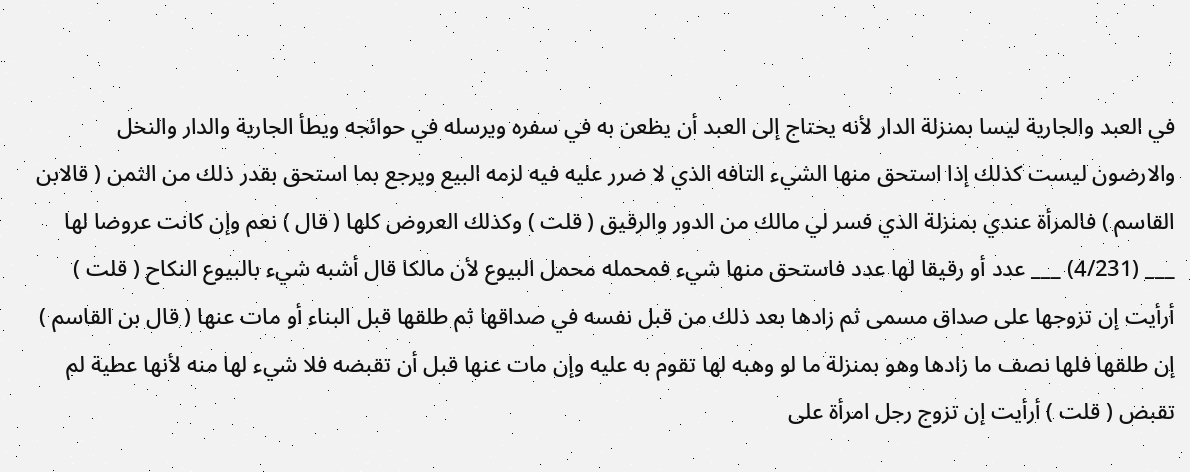في العبد والجارية ليسا بمنزلة الدار لأنه يحتاج إلى العبد أن يظعن به في سفره ويرسله في حوائجه ويطأ الجارية والدار والنخل والارضون ليست كذلك إذا استحق منها الشيء التافه الذي لا ضرر عليه فيه لزمه البيع ويرجع بما استحق بقدر ذلك من الثمن ( قالابن القاسم ) فالمرأة عندي بمنزلة الذي فسر لي مالك من الدور والرقيق ( قلت ) وكذلك العروض كلها ( قال ) نعم وإن كانت عروضا لها ___ (4/231) ___ عدد أو رقيقا لها عدد فاستحق منها شيء فمحمله محمل البيوع لأن مالكا قال أشبه شيء بالبيوع النكاح ( قلت ) أرأيت إن تزوجها على صداق مسمى ثم زادها بعد ذلك من قبل نفسه في صداقها ثم طلقها قبل البناء أو مات عنها ( قال بن القاسم ) إن طلقها فلها نصف ما زادها وهو بمنزلة ما لو وهبه لها تقوم به عليه وإن مات عنها قبل أن تقبضه فلا شيء لها منه لأنها عطية لم تقبض ( قلت ) أرأيت إن تزوج رجل امرأة على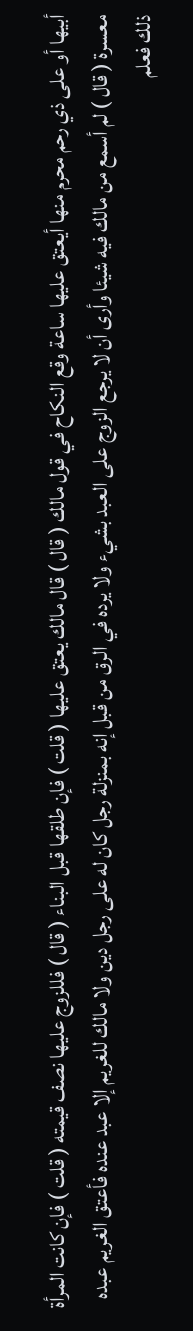أبيها أو على ذي رحم محرم منها أيعتق عليها ساعة وقع النكاح في قول مالك ( قال ) قال مالك يعتق عليها ( قلت ) فإن طلقها قبل البناء ( قال ) فللزوج عليها نصف قيمته ( قلت ) فإن كانت المرأة معسرة ( قال ) لم أسمع من مالك فيه شيئا وأرى أن لا يرجع الزوج على العبد بشيء ولا يرده في الرق من قبل إنه بمنزلة رجل كان له على رجل دين ولا مالك للغريم إلا عبد عنده فأعتق الغريم عبده ذلك فعلم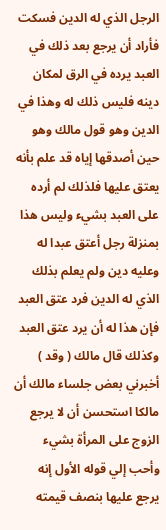الرجل الذي له الدين فسكت فأراد أن يرجع بعد ذلك في العبد يرده في الرق لمكان دينه فليس ذلك له وهذا في الدين وهو قول مالك وهو حين أصدقها إياه قد علم بأنه يعتق عليها فلذلك لم أرده على العبد بشيء وليس هذا بمنزلة رجل أعتق عبدا له وعليه دين ولم يعلم بذلك الذي له الدين فرد عتق العبد فإن هذا له أن يرد عتق العبد وكذلك قال مالك ( وقد ) أخبرني بعض جلساء مالك أن مالكا استحسن أن لا يرجع الزوج على المرأة بشيء وأحب إلي قوله الأول إنه يرجع عليها بنصف قيمته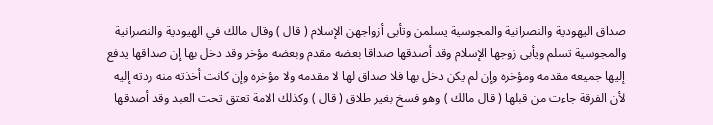صداق اليهودية والنصرانية والمجوسية يسلمن وتأبى أزواجهن الإسلام ( قال ) وقال مالك في الهيودية والنصرانية والمجوسية تسلم ويأبى زوجها الإسلام وقد أصدقها صداقا بعضه مقدم وبعضه مؤخر وقد دخل بها إن صداقها يدفع إليها جميعه مقدمه ومؤخره وإن لم يكن دخل بها فلا صداق لها لا مقدمه ولا مؤخره وإن كانت أخذته منه ردته إليه لأن الفرقة جاءت من قبلها ( قال مالك ) وهو فسخ بغير طلاق ( قال ) وكذلك الامة تعتق تحت العبد وقد أصدقها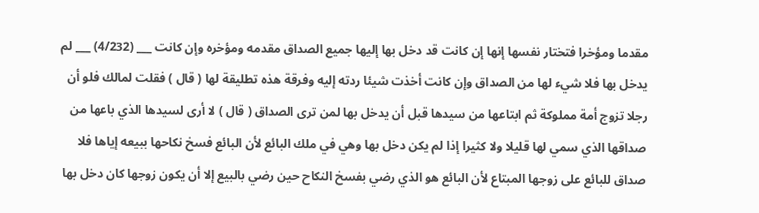مقدما ومؤخرا فتختار نفسها إنها إن كانت قد دخل بها إليها جميع الصداق مقدمه ومؤخره وإن كانت ___ (4/232) ___ لم يدخل بها فلا شيء لها من الصداق وإن كانت أخذت شيئا ردته إليه وفرقة هذه تطليقة لها ( قال ) فقلت لمالك فلو أن رجلا تزوج أمة مملوكة ثم ابتاعها من سيدها قبل أن يدخل بها لمن ترى الصداق ( قال ) لا أرى لسيدها الذي باعها من صداقها الذي سمي لها قليلا ولا كثيرا إذا لم يكن دخل بها وهي في ملك البائع لأن البائع فسخ نكاحها ببيعه إياها فلا صداق للبائع على زوجها المبتاع لأن البائع هو الذي رضي بفسخ النكاح حين رضي بالبيع إلا أن يكون زوجها كان دخل بها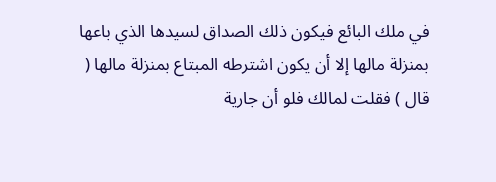في ملك البائع فيكون ذلك الصداق لسيدها الذي باعها بمنزلة مالها إلا أن يكون اشترطه المبتاع بمنزلة مالها ( قال ) فقلت لمالك فلو أن جارية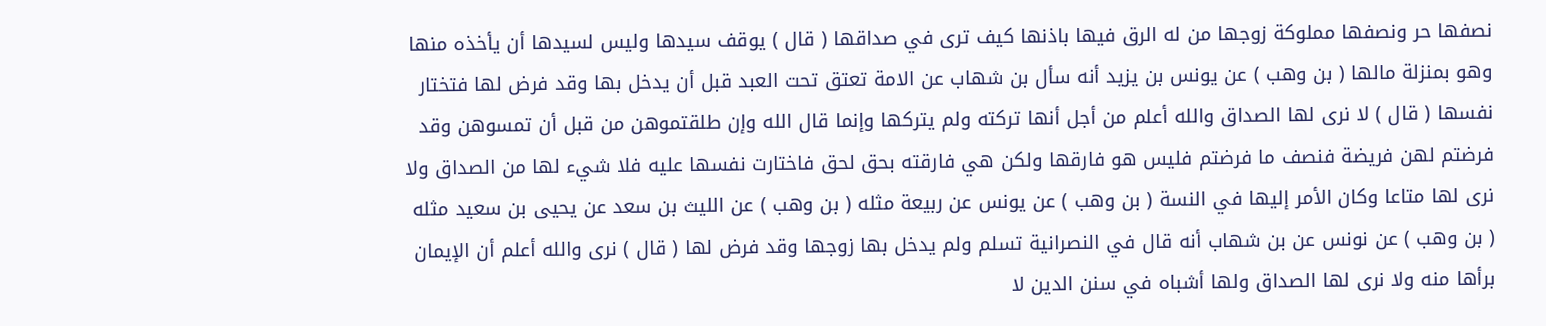نصفها حر ونصفها مملوكة زوجها من له الرق فيها باذنها كيف ترى في صداقها ( قال ) يوقف سيدها وليس لسيدها أن يأخذه منها وهو بمنزلة مالها ( بن وهب ) عن يونس بن يزيد أنه سأل بن شهاب عن الامة تعتق تحت العبد قبل أن يدخل بها وقد فرض لها فتختار نفسها ( قال ) لا نرى لها الصداق والله أعلم من أجل أنها تركته ولم يتركها وإنما قال الله وإن طلقتموهن من قبل أن تمسوهن وقد فرضتم لهن فريضة فنصف ما فرضتم فليس هو فارقها ولكن هي فارقته بحق لحق فاختارت نفسها عليه فلا شيء لها من الصداق ولا نرى لها متاعا وكان الأمر إليها في النسة ( بن وهب ) عن يونس عن ربيعة مثله ( بن وهب ) عن الليث بن سعد عن يحيى بن سعيد مثله ( بن وهب ) عن نونس عن بن شهاب أنه قال في النصرانية تسلم ولم يدخل بها زوجها وقد فرض لها ( قال ) نرى والله أعلم أن الإيمان برأها منه ولا نرى لها الصداق ولها أشباه في سنن الدين لا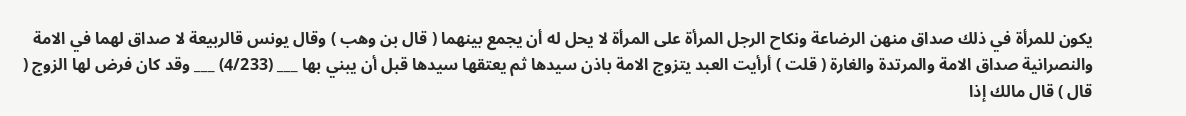يكون للمرأة في ذلك صداق منهن الرضاعة ونكاح الرجل المرأة على المرأة لا يحل له أن يجمع بينهما ( قال بن وهب ) وقال يونس قالربيعة لا صداق لهما في الامة والنصرانية صداق الامة والمرتدة والغارة ( قلت ) أرأيت العبد يتزوج الامة باذن سيدها ثم يعتقها سيدها قبل أن يبني بها ___ (4/233) ___ وقد كان فرض لها الزوج ( قال ) قال مالك إذا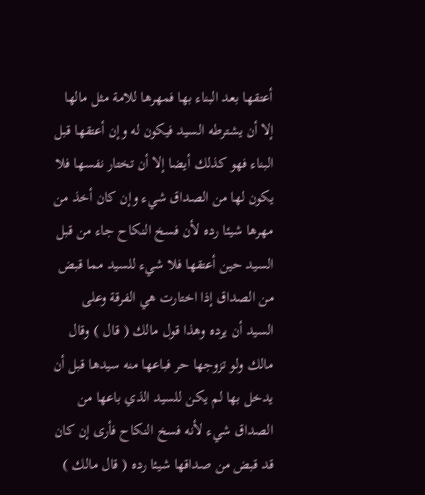أعتقها بعد البناء بها فمهرها للامة مثل مالها إلا أن يشترطه السيد فيكون له وإن أعتقها قبل البناء فهو كذلك أيضا إلا أن تختار نفسها فلا يكون لها من الصداق شيء وإن كان أخذ من مهرها شيئا رده لأن فسخ النكاح جاء من قبل السيد حين أعتقها فلا شيء للسيد مما قبض من الصداق إذا اختارت هي الفرقة وعلى السيد أن يرده وهذا قول مالك ( قال ) وقال مالك ولو تزوجها حر فباعها منه سيدها قبل أن يدخل بها لم يكن للسيد الذي باعها من الصداق شيء لأنه فسخ النكاح فأرى إن كان قد قبض من صداقها شيئا رده ( قال مالك )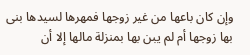وإن كان باعها من غير زوجها فمهرها لسيدها بنى بها زوجها أم لم يبن بها بمنزلة مالها إلا أن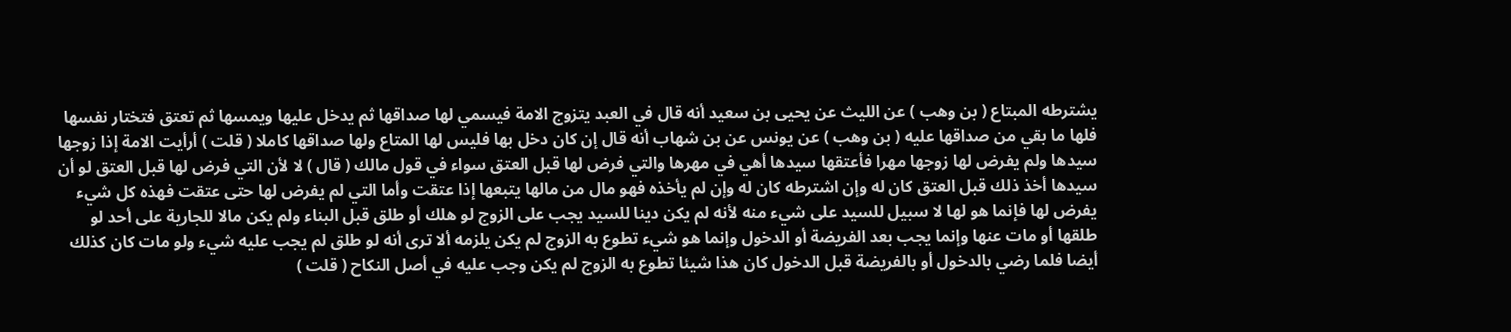يشترطه المبتاع ( بن وهب ) عن الليث عن يحيى بن سعيد أنه قال في العبد يتزوج الامة فيسمي لها صداقها ثم يدخل عليها ويمسها ثم تعتق فتختار نفسها فلها ما بقي من صداقها عليه ( بن وهب ) عن يونس عن بن شهاب أنه قال إن كان دخل بها فليس لها المتاع ولها صداقها كاملا ( قلت ) أرأيت الامة إذا زوجها سيدها ولم يفرض لها زوجها مهرا فأعتقها سيدها أهي في مهرها والتي فرض لها قبل العتق سواء في قول مالك ( قال ) لا لأن التي فرض لها قبل العتق لو أن سيدها أخذ ذلك قبل العتق كان له وإن اشترطه كان له وإن لم يأخذه فهو مال من مالها يتبعها إذا عتقت وأما التي لم يفرض لها حتى عتقت فهذه كل شيء يفرض لها فإنما هو لها لا سبيل للسيد على شيء منه لأنه لم يكن دينا للسيد يجب على الزوج لو هلك أو طلق قبل البناء ولم يكن مالا للجارية على أحد لو طلقها أو مات عنها وإنما يجب بعد الفريضة أو الدخول وإنما هو شيء تطوع به الزوج لم يكن يلزمه ألا ترى أنه لو طلق لم يجب عليه شيء ولو مات كان كذلك أيضا فلما رضي بالدخول أو بالفريضة قبل الدخول كان هذا شيئا تطوع به الزوج لم يكن وجب عليه في أصل النكاح ( قلت )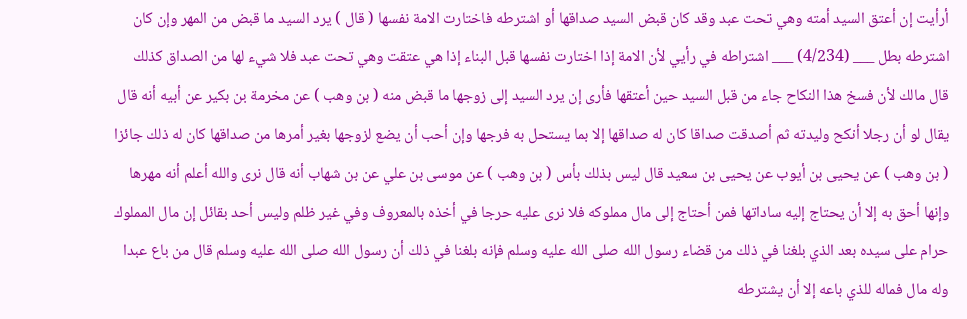أرأيت إن أعتق السيد أمته وهي تحت عبد وقد كان قبض السيد صداقها أو اشترطه فاختارت الامة نفسها ( قال ) يرد السيد ما قبض من المهر وإن كان اشترطه بطل ___ (4/234) ___ اشتراطه في رأيي لأن الامة إذا اختارت نفسها قبل البناء إذا هي عتقت وهي تحت عبد فلا شيء لها من الصداق كذلك قال مالك لأن فسخ هذا النكاح جاء من قبل السيد حين أعتقها فأرى إن يرد السيد إلى زوجها ما قبض منه ( بن وهب ) عن مخرمة بن بكير عن أبيه أنه قال يقال لو أن رجلا أنكح وليدته ثم أصدقت صداقا كان له صداقها إلا بما يستحل به فرجها وإن أحب أن يضع لزوجها بغير أمرها من صداقها كان له ذلك جائزا ( بن وهب ) عن يحيى بن أيوب عن يحيى بن سعيد قال ليس بذلك بأس ( بن وهب ) عن موسى بن علي عن بن شهاب أنه قال نرى والله أعلم أنه مهرها وإنها أحق به إلا أن يحتاج إليه ساداتها فمن أحتاج إلى مال مملوكه فلا نرى عليه حرجا في أخذه بالمعروف وفي غير ظلم وليس أحد بقائل إن مال المملوك حرام على سيده بعد الذي بلغنا في ذلك من قضاء رسول الله صلى الله عليه وسلم فإنه بلغنا في ذلك أن رسول الله صلى الله عليه وسلم قال من باع عبدا وله مال فماله للذي باعه إلا أن يشترطه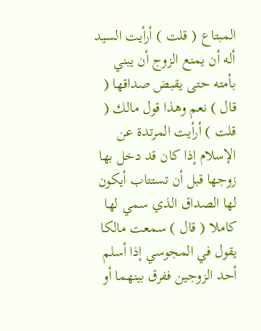المبتاع ( قلت ) أرأيت السيد أله أن يمنع الزوج أن يبني بأمته حتى يقبض صداقها ( قال ) نعم وهذا قول مالك ( قلت ) أرأيت المرتدة عن الإسلام إذا كان قد دخل بها زوجها قبل أن تستتاب أيكون لها الصداق الذي سمي لها كاملا ( قال ) سمعت مالكا يقول في المجوسي إذا أسلم أحد الزوجين ففرق بينهما أو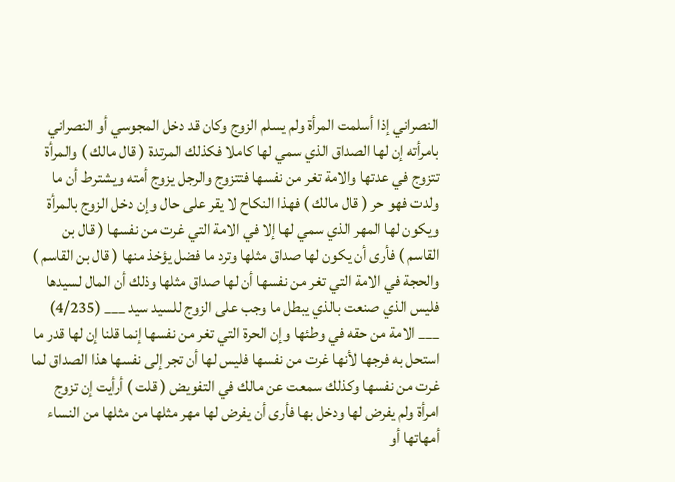النصراني إذا أسلمت المرأة ولم يسلم الزوج وكان قد دخل المجوسي أو النصراني بامرأته إن لها الصداق الذي سمي لها كاملا فكذلك المرتدة ( قال مالك ) والمرأة تتزوج في عدتها والامة تغر من نفسها فتتزوج والرجل يزوج أمته ويشترط أن ما ولدت فهو حر ( قال مالك ) فهذا النكاح لا يقر على حال وإن دخل الزوج بالمرأة ويكون لها المهر الذي سمي لها إلا في الامة التي غرت من نفسها ( قال بن القاسم ) فأرى أن يكون لها صداق مثلها وترد ما فضل يؤخذ منها ( قال بن القاسم ) والحجة في الامة التي تغر من نفسها أن لها صداق مثلها وذلك أن المال لسيدها فليس الذي صنعت بالذي يبطل ما وجب على الزوج للسيد سيد ___ (4/235) ___ الامة من حقه في وطئها وإن الحرة التي تغر من نفسها إنما قلنا إن لها قدر ما استحل به فرجها لأنها غرت من نفسها فليس لها أن تجر إلى نفسها هذا الصداق لما غرت من نفسها وكذلك سمعت عن مالك في التفويض ( قلت ) أرأيت إن تزوج امرأة ولم يفرض لها ودخل بها فأرى أن يفرض لها مهر مثلها من مثلها من النساء أمهاتها أو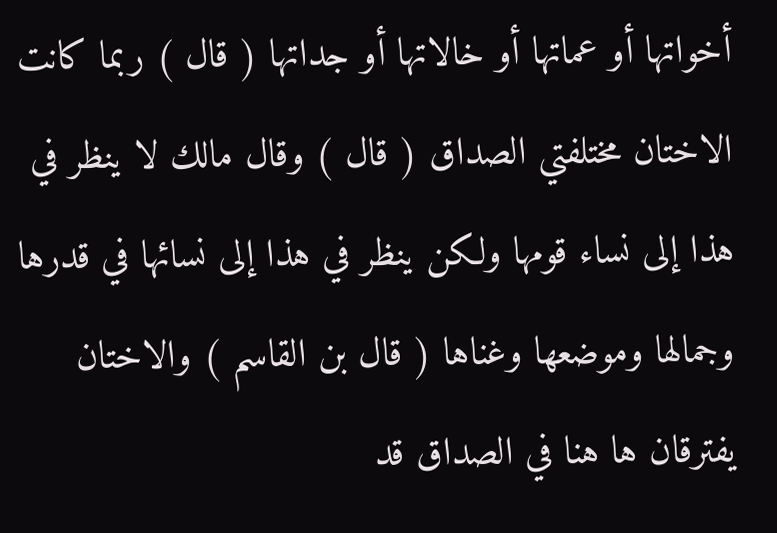أخواتها أو عماتها أو خالاتها أو جداتها ( قال ) ربما كانت الاختان مختلفتي الصداق ( قال ) وقال مالك لا ينظر في هذا إلى نساء قومها ولكن ينظر في هذا إلى نسائها في قدرها وجمالها وموضعها وغناها ( قال بن القاسم ) والاختان يفترقان ها هنا في الصداق قد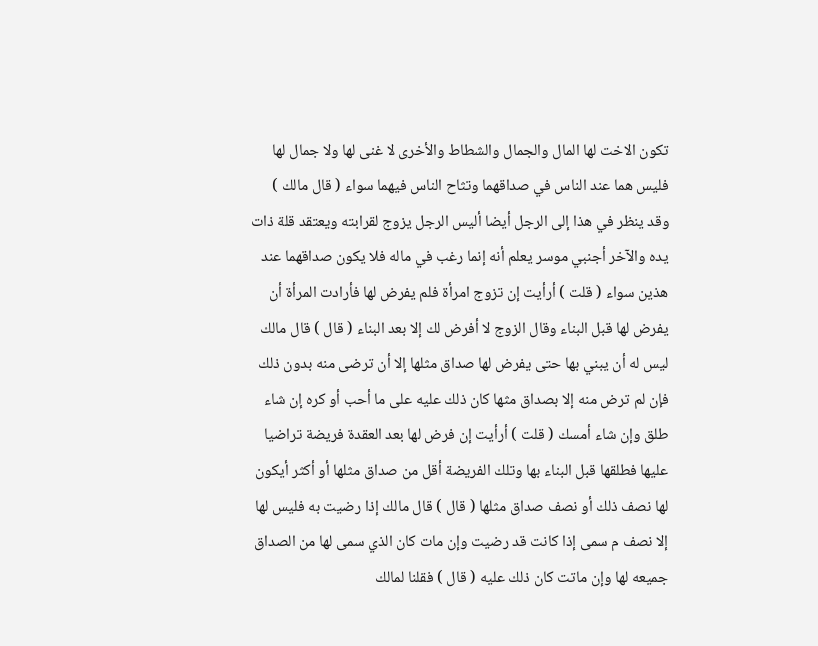تكون الاخت لها المال والجمال والشطاط والأخرى لا غنى لها ولا جمال لها فليس هما عند الناس في صداقهما وتثاح الناس فيهما سواء ( قال مالك ) وقد ينظر في هذا إلى الرجل أيضا أليس الرجل يزوج لقرابته ويعتقد قلة ذات يده والآخر أجنبي موسر يعلم أنه إنما رغب في ماله فلا يكون صداقهما عند هذين سواء ( قلت ) أرأيت إن تزوج امرأة فلم يفرض لها فأرادت المرأة أن يفرض لها قبل البناء وقال الزوج لا أفرض لك إلا بعد البناء ( قال ) قال مالك ليس له أن يبني بها حتى يفرض لها صداق مثلها إلا أن ترضى منه بدون ذلك فإن لم ترض منه إلا بصداق مثها كان ذلك عليه على ما أحب أو كره إن شاء طلق وإن شاء أمسك ( قلت ) أرأيت إن فرض لها بعد العقدة فريضة تراضيا عليها فطلقها قبل البناء بها وتلك الفريضة أقل من صداق مثلها أو أكثر أيكون لها نصف ذلك أو نصف صداق مثلها ( قال ) قال مالك إذا رضيت به فليس لها إلا نصف م سمى إذا كانت قد رضيت وإن مات كان الذي سمى لها من الصداق جميعه لها وإن ماتت كان ذلك عليه ( قال ) فقلنا لمالك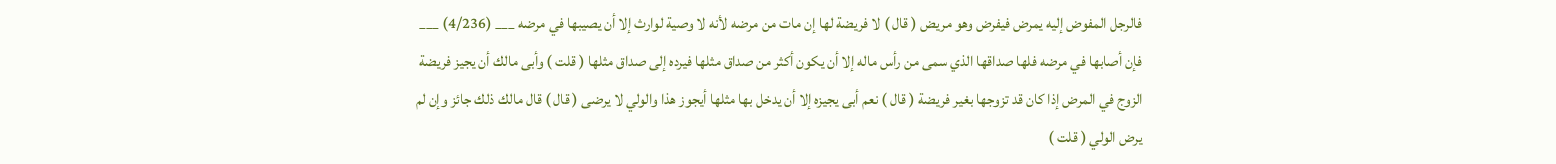فالرجل المفوض إليه يمرض فيفرض وهو مريض ( قال ) لا فريضة لها إن مات من مرضه لأنه لا وصية لوارث إلا أن يصيبها في مرضه ___ (4/236) ___ فإن أصابها في مرضه فلها صداقها الذي سمى من رأس ماله إلا أن يكون أكثر من صداق مثلها فيرده إلى صداق مثلها ( قلت ) وأبى مالك أن يجيز فريضة الزوج في المرض إذا كان قد تزوجها بغير فريضة ( قال ) نعم أبى يجيزه إلا أن يدخل بها مثلها أيجوز هذا والولي لا يرضى ( قال ) قال مالك ذلك جائز وإن لم يرض الولي ( قلت )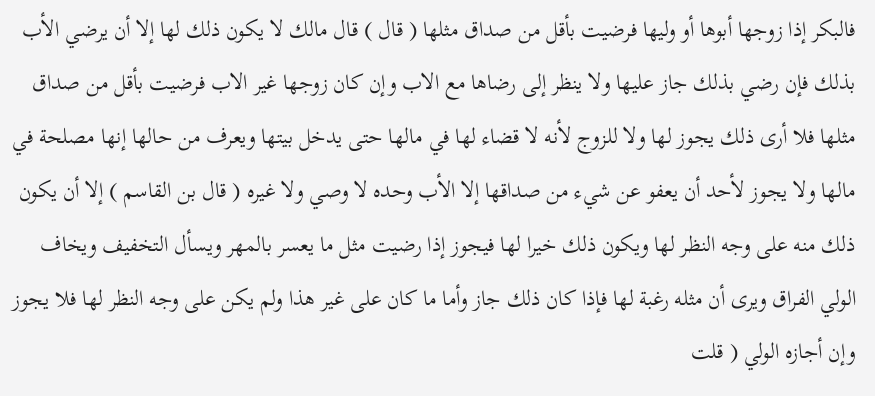فالبكر إذا زوجها أبوها أو وليها فرضيت بأقل من صداق مثلها ( قال ) قال مالك لا يكون ذلك لها إلا أن يرضي الأب بذلك فإن رضي بذلك جاز عليها ولا ينظر إلى رضاها مع الاب وإن كان زوجها غير الاب فرضيت بأقل من صداق مثلها فلا أرى ذلك يجوز لها ولا للزوج لأنه لا قضاء لها في مالها حتى يدخل بيتها ويعرف من حالها إنها مصلحة في مالها ولا يجوز لأحد أن يعفو عن شيء من صداقها إلا الأب وحده لا وصي ولا غيره ( قال بن القاسم ) إلا أن يكون ذلك منه على وجه النظر لها ويكون ذلك خيرا لها فيجوز إذا رضيت مثل ما يعسر بالمهر ويسأل التخفيف ويخاف الولي الفراق ويرى أن مثله رغبة لها فإذا كان ذلك جاز وأما ما كان على غير هذا ولم يكن على وجه النظر لها فلا يجوز وإن أجازه الولي ( قلت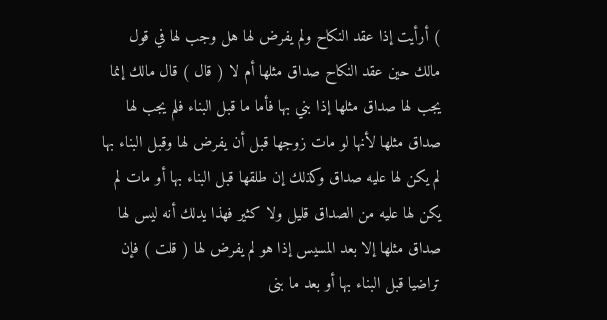) أرأيت إذا عقد النكاح ولم يفرض لها هل وجب لها في قول مالك حين عقد النكاح صداق مثلها أم لا ( قال ) قال مالك إنما يجب لها صداق مثلها إذا بني بها فأما ما قبل البناء فلم يجب لها صداق مثلها لأنها لو مات زوجها قبل أن يفرض لها وقبل البناء بها لم يكن لها عليه صداق وكذلك إن طلقها قبل البناء بها أو مات لم يكن لها عليه من الصداق قليل ولا كثير فهذا يدلك أنه ليس لها صداق مثلها إلا بعد المسيس إذا هو لم يفرض لها ( قلت ) فإن تراضيا قبل البناء بها أو بعد ما بنى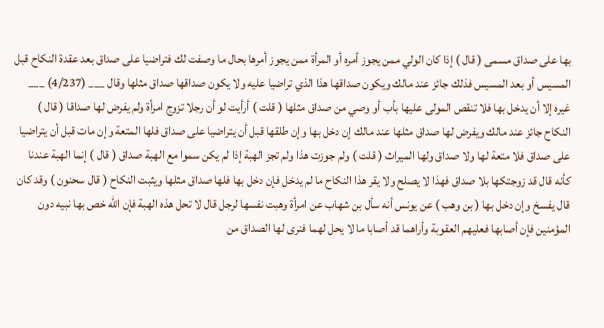بها على صداق مسمى ( قال ) إذا كان الولي ممن يجوز أمره أو المرأة ممن يجوز أمرها بحال ما وصفت لك فتراضيا على صداق بعد عقدة النكاح قبل المسيس أو بعد المسيس فذلك جائز عند مالك ويكون صداقها هذا الذي تراضيا عليه ولا يكون صداقها صداق مثلها وقال ___ (4/237) ___ غيره إلا أن يدخل بها فلا تنقص المولى عليها بأب أو وصي من صداق مثلها ( قلت ) أرأيت لو أن رجلا تزوج امرأة ولم يفرض لها صداقا ( قال ) النكاح جائز عند مالك ويفرض لها صداق مثلها عند مالك إن دخل بها وإن طلقها قبل أن يتراضيا على صداق فلها المتعة وإن مات قبل أن يتراضيا على صداق فلا متعة لها ولا صداق ولها الميراث ( قلت ) ولم جوزت هذا ولم تجز الهبة إذا لم يكن سموا مع الهبة صداق ( قال ) إنما الهبة عندنا كأنه قال قد زوجتكها بلا صداق فهذا لا يصلح ولا يقر هذا النكاح ما لم يدخل فإن دخل بها فلها صداق مثلها ويثبت النكاح ( قال سحنون ) وقد كان قال يفسخ وإن دخل بها ( بن وهب ) عن يونس أنه سأل بن شهاب عن امرأة وهبت نفسها لرجل قال لا تحل هذه الهبة فإن الله خص بها نبيه دون المؤمنين فإن أصابها فعليهم العقوبة وأراهما قد أصابا ما لا يحل لهما فنرى لها الصداق من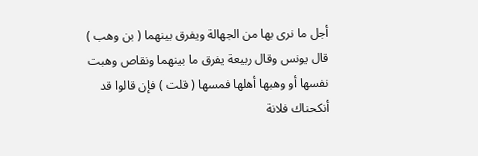أجل ما نرى بها من الجهالة ويفرق بينهما ( بن وهب ) قال يونس وقال ربيعة يفرق ما بينهما ونقاص وهبت نفسها أو وهبها أهلها فمسها ( قلت ) فإن قالوا قد أنكحناك فلانة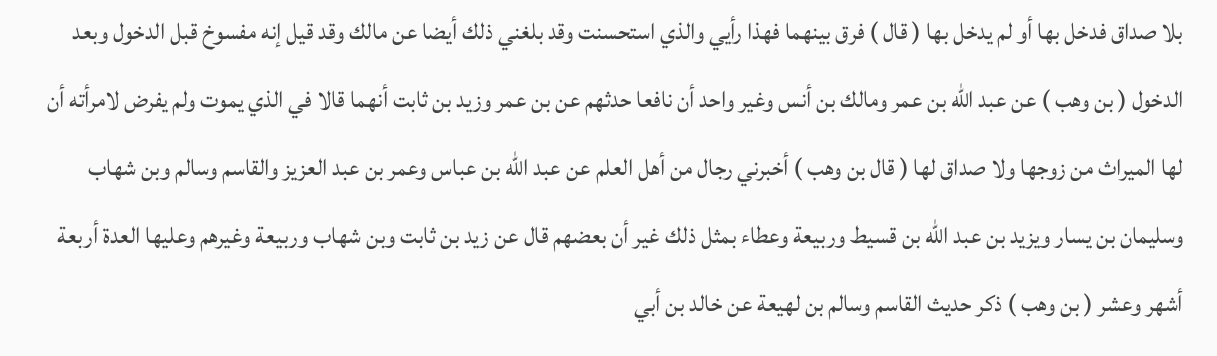بلا صداق فدخل بها أو لم يدخل بها ( قال ) فرق بينهما فهذا رأيي والذي استحسنت وقد بلغني ذلك أيضا عن مالك وقد قيل إنه مفسوخ قبل الدخول وبعد الدخول ( بن وهب ) عن عبد الله بن عمر ومالك بن أنس وغير واحد أن نافعا حدثهم عن بن عمر وزيد بن ثابت أنهما قالا في الذي يموت ولم يفرض لامرأته أن لها الميراث من زوجها ولا صداق لها ( قال بن وهب ) أخبرني رجال من أهل العلم عن عبد الله بن عباس وعمر بن عبد العزيز والقاسم وسالم وبن شهاب وسليمان بن يسار ويزيد بن عبد الله بن قسيط وربيعة وعطاء بمثل ذلك غير أن بعضهم قال عن زيد بن ثابت وبن شهاب وربيعة وغيرهم وعليها العدة أربعة أشهر وعشر ( بن وهب ) ذكر حديث القاسم وسالم بن لهيعة عن خالد بن أبي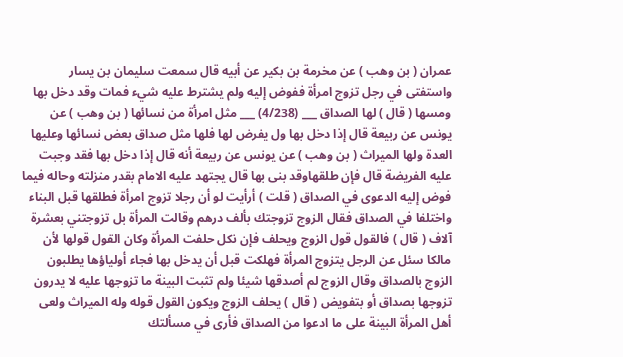عمران ( بن وهب ) عن مخرمة بن بكير عن أبيه قال سمعت سليمان بن يسار واستفتى في رجل تزوج امرأة ففوض إليه ولم يشترط عليه شيء فمات وقد دخل بها ومسها ( قال ) لها الصداق ___ (4/238) ___ مثل امرأة من نسائها ( بن وهب ) عن يونس عن ربيعة قال إذا دخل بها ول يفرض لها فلها مثل صداق بعض نسائها وعليها العدة ولها الميراث ( بن وهب ) عن يونس عن ربيعة أنه قال إذا دخل بها فقد وجبت عليه الفريضة قال فإن طلقهاوقد بنى بها قال يجتهد عليه الامام بقدر منزلته وحاله فيما فوض إليه الدعوى في الصداق ( قلت ) أرأيت لو أن رجلا تزوج امرأة فطلقها قبل البناء واختلفا في الصداق فقال الزوج تزوجتك بألف درهم وقالت المرأة بل تزوجتني بعشرة آلاف ( قال ) فالقول قول الزوج ويحلف فإن نكل حلفت المرأة وكان القول قولها لأن مالكا سئل عن الرجل يتزوج المرأة فهلكت قبل أن يدخل بها فجاء أولياؤها يطلبون الزوج بالصداق وقال الزوج لم أصدقها شيئا ولم تثبت البينة ما تزوجها عليه لا يدرون تزوجها بصداق أو بتفويض ( قال ) يحلف الزوج ويكون القول قوله وله الميراث ولعى أهل المرأة البينة على ما ادعوا من الصداق فأرى في مسألتك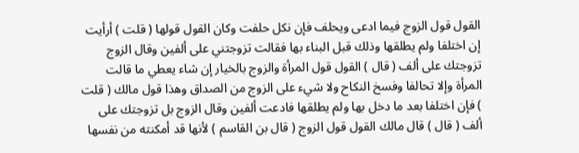القول قول الزوج فيما ادعى ويحلف فإن نكل حلفت وكان القول قولها ( قلت ) أرأيت إن اختلفا ولم يطلقها وذلك قبل البناء بها فقالت تزوجتني على ألفين وقال الزوج تزوجتك على ألف ( قال ) القول قول المرأة والزوج بالخيار إن شاء يعطي ما قالت المرأة وإلا تحالفا وفسخ النكاح ولا شيء على الزوج من الصداق وهذا قول مالك ( قلت ) فإن اختلفا بعد ما دخل بها ولم يطلقها فادعت ألفين وقال الزوج بل تزوجتك على ألف ( قال ) قال مالك القول قول الزوج ( قال بن القاسم ) لأنها قد أمكنته من نفسها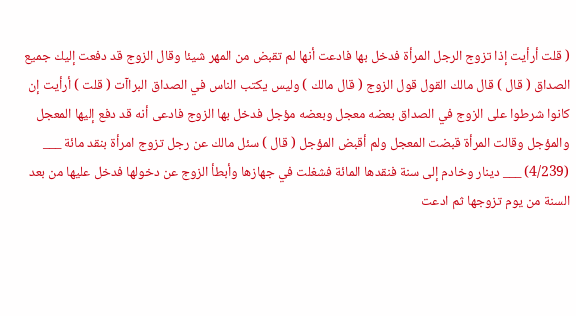( قلت أرأيت إذا تزوج الرجل المرأة فدخل بها فادعت أنها لم تقبض من المهر شيئا وقال الزوج قد دفعت إليك جميع الصداق ( قال ) قال مالك القول قول الزوج ( قال مالك ) وليس يكتب الناس في الصداق البراآت ( قلت ) أرأيت إن كانوا شرطوا على الزوج في الصداق بعضه معجل وبعضه مؤجل فدخل بها الزوج فادعى أنه قد دفع إليها المعجل والمؤجل وقالت المرأة قبضت المعجل ولم أقبض المؤجل ( قال ) سئل مالك عن رجل تزوج امرأة بنقد مائة ___ (4/239) ___ دينار وخادم إلى سنة فنقدها المائة فشغلت في جهازها وأبطأ الزوج عن دخولها فدخل عليها من بعد السنة من يوم تزوجها ثم ادعت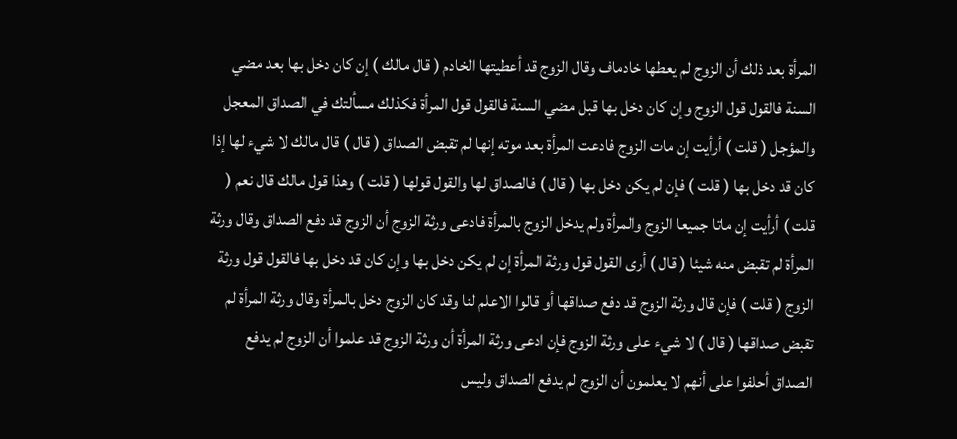المرأة بعد ذلك أن الزوج لم يعطها خادماف وقال الزوج قد أعطيتها الخادم ( قال مالك ) إن كان دخل بها بعد مضي السنة فالقول قول الزوج وإن كان دخل بها قبل مضي السنة فالقول قول المرأة فكذلك مسألتك في الصداق المعجل والمؤجل ( قلت ) أرأيت إن مات الزوج فادعت المرأة بعد موته إنها لم تقبض الصداق ( قال ) قال مالك لا شيء لها إذا كان قد دخل بها ( قلت ) فإن لم يكن دخل بها ( قال ) فالصداق لها والقول قولها ( قلت ) وهذا قول مالك قال نعم ( قلت ) أرأيت إن ماتا جميعا الزوج والمرأة ولم يدخل الزوج بالمرأة فادعى ورثة الزوج أن الزوج قد دفع الصداق وقال ورثة المرأة لم تقبض منه شيئا ( قال ) أرى القول قول ورثة المرأة إن لم يكن دخل بها وإن كان قد دخل بها فالقول قول ورثة الزوج ( قلت ) فإن قال ورثة الزوج قد دفع صداقها أو قالوا الاعلم لنا وقد كان الزوج دخل بالمرأة وقال ورثة المرأة لم تقبض صداقها ( قال ) لا شيء على ورثة الزوج فإن ادعى ورثة المرأة أن ورثة الزوج قد علموا أن الزوج لم يدفع الصداق أحلفوا على أنهم لا يعلمون أن الزوج لم يدفع الصداق وليس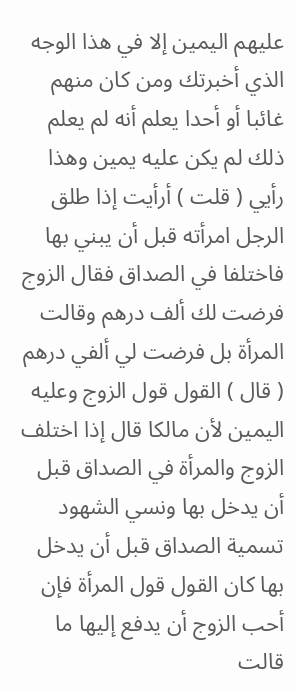عليهم اليمين إلا في هذا الوجه الذي أخبرتك ومن كان منهم غائبا أو أحدا يعلم أنه لم يعلم ذلك لم يكن عليه يمين وهذا رأيي ( قلت ) أرأيت إذا طلق الرجل امرأته قبل أن يبني بها فاختلفا في الصداق فقال الزوج فرضت لك ألف درهم وقالت المرأة بل فرضت لي ألفي درهم ( قال ) القول قول الزوج وعليه اليمين لأن مالكا قال إذا اختلف الزوج والمرأة في الصداق قبل أن يدخل بها ونسي الشهود تسمية الصداق قبل أن يدخل بها كان القول قول المرأة فإن أحب الزوج أن يدفع إليها ما قالت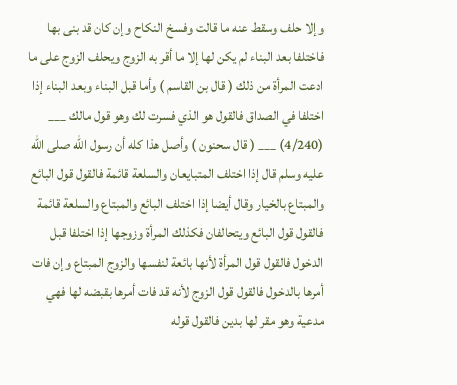وإلا حلف وسقط عنه ما قالت وفسخ النكاح وإن كان قد بنى بها فاختلفا بعد البناء لم يكن لها إلا ما أقر به الزوج ويحلف الزوج على ما ادعت المرأة من ذلك ( قال بن القاسم ) وأما قبل البناء وبعد البناء إذا اختلفا في الصداق فالقول هو الذي فسرت لك وهو قول مالك ___ (4/240) ___ ( قال سحنون ) وأصل هذا كله أن رسول الله صلى الله عليه وسلم قال إذا اختلف المتبايعان والسلعة قائمة فالقول قول البائع والمبتاع بالخيار وقال أيضا إذا اختلف البائع والمبتاع والسلعة قائمة فالقول قول البائع ويتحالفان فكذلك المرأة وزوجها إذا اختلفا قبل الدخول فالقول قول المرأة لأنها بائعة لنفسها والزوج المبتاع وإن فات أمرها بالدخول فالقول قول الزوج لأنه قد فات أمرها بقبضه لها فهي مدعية وهو مقر لها بدين فالقول قوله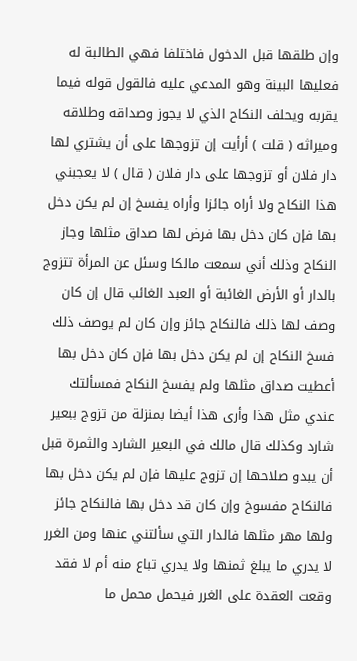وإن طلقها قبل الدخول فاختلفا فهي الطالبة له فعليها البينة وهو المدعي عليه فالقول قوله فيما يقربه ويحلف النكاح الذي لا يجوز وصداقه وطلاقه وميراثه ( قلت ) أرأيت إن تزوجها على أن يشتري لها دار فلان أو تزوجها على دار فلان ( قال ) لا يعجبني هذا النكاح ولا أراه جائزا وأراه يفسخ إن لم يكن دخل بها فإن كان دخل بها فرض لها صداق مثلها وجاز النكاح وذلك أني سمعت مالكا وسئل عن المرأة تتزوج بالدار أو الأرض الغائبة أو العبد الغائب قال إن كان وصف لها ذلك فالنكاح جائز وإن كان لم يوصف ذلك فسخ النكاح إن لم يكن دخل بها فإن كان دخل بها أعطيت صداق مثلها ولم يفسخ النكاح فمسألتك عندي مثل هذا وأرى هذا أيضا بمنزلة من تزوج ببعير شارد وكذلك قال مالك في البعير الشارد والثمرة قبل أن يبدو صلاحها إن تزوج عليها فإن لم يكن دخل بها فالنكاح مفسوخ وإن كان قد دخل بها فالنكاح جائز ولها مهر مثلها فالدار التي سألتني عنها ومن الغرر لا يدري ما يبلغ ثمنها ولا يدري تباع منه أم لا فقد وقعت العقدة على الغرر فيحمل محمل ما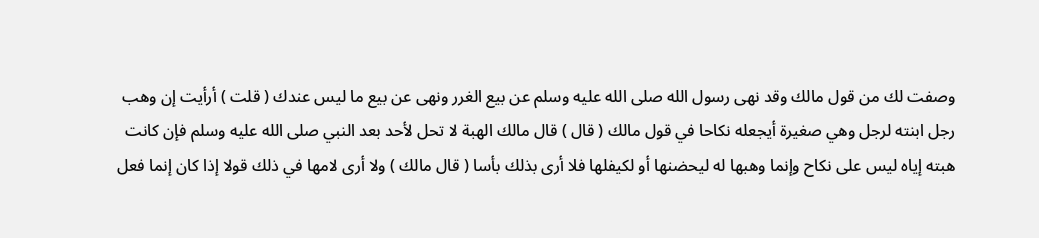وصفت لك من قول مالك وقد نهى رسول الله صلى الله عليه وسلم عن بيع الغرر ونهى عن بيع ما ليس عندك ( قلت ) أرأيت إن وهب رجل ابنته لرجل وهي صغيرة أيجعله نكاحا في قول مالك ( قال ) قال مالك الهبة لا تحل لأحد بعد النبي صلى الله عليه وسلم فإن كانت هبته إياه ليس على نكاح وإنما وهبها له ليحضنها أو لكيفلها فلا أرى بذلك بأسا ( قال مالك ) ولا أرى لامها في ذلك قولا إذا كان إنما فعل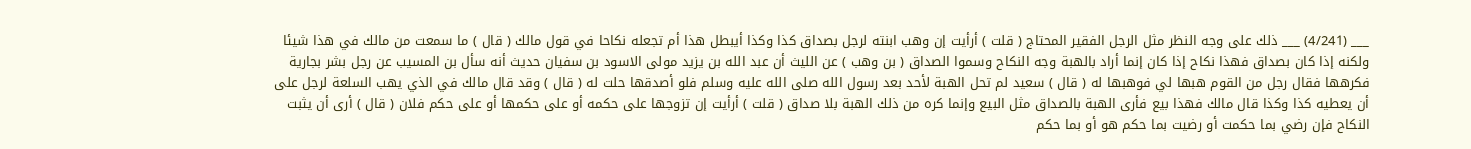___ (4/241) ___ ذلك على وجه النظر مثل الرجل الفقير المحتاج ( قلت ) أرأيت إن وهب ابنته لرجل بصداق كذا وكذا أيبطل هذا أم تجعله نكاحا في قول مالك ( قال ) ما سمعت من مالك في هذا شيئا ولكنه إذا كان بصداق فهذا نكاح إذا كان إنما أراد بالهبة وجه النكاح وسموا الصداق ( بن وهب ) عن الليث أن عبد الله بن يزيد مولى الاسود بن سفيان حديث أنه سأل بن المسيب عن رجل بشر بجارية فكرهها فقال رجل من القوم هبها لي فوهبها له ( قال ) سعيد لم تحل الهبة لأحد بعد رسول الله صلى الله عليه وسلم فلو أصدقها حلت له ( قال ) وقد قال مالك في الذي يهب السلعة لرجل على أن يعطيه كذا وكذا قال مالك فهذا بيع فأرى الهبة بالصداق مثل البيع وإنما كره من ذلك الهبة بلا صداق ( قلت ) أرأيت إن تزوجها على حكمه أو على حكمها أو على حكم فلان ( قال ) أرى أن يثبت النكاح فإن رضي بما حكمت أو رضيت بما حكم هو أو بما حكم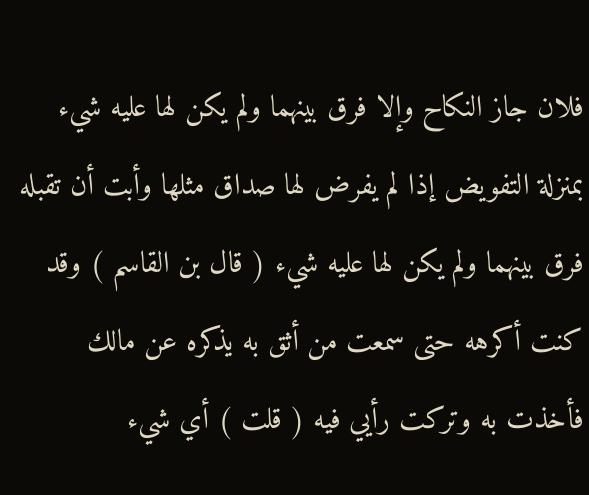فلان جاز النكاح وإلا فرق بينهما ولم يكن لها عليه شيء بمنزلة التفويض إذا لم يفرض لها صداق مثلها وأبت أن تقبله فرق بينهما ولم يكن لها عليه شيء ( قال بن القاسم ) وقد كنت أكرهه حتى سمعت من أثق به يذكره عن مالك فأخذت به وتركت رأيي فيه ( قلت ) أي شيء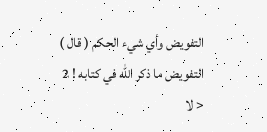التفويض وأي شيء الحكم ( قال ) التفويض ما ذكر الله في كتابه ! 2 < لا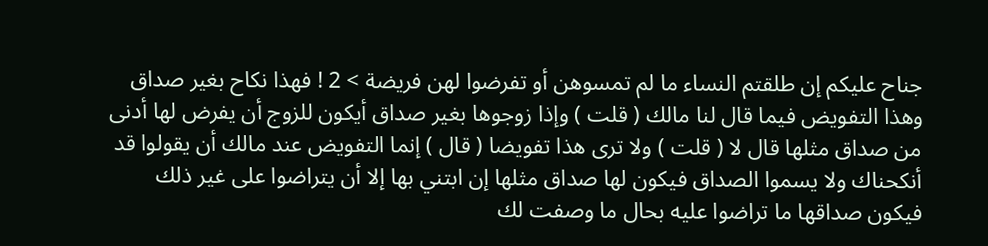جناح عليكم إن طلقتم النساء ما لم تمسوهن أو تفرضوا لهن فريضة > 2 ! فهذا نكاح بغير صداق وهذا التفويض فيما قال لنا مالك ( قلت ) وإذا زوجوها بغير صداق أيكون للزوج أن يفرض لها أدنى من صداق مثلها قال لا ( قلت ) ولا ترى هذا تفويضا ( قال ) إنما التفويض عند مالك أن يقولوا قد أنكحناك ولا يسموا الصداق فيكون لها صداق مثلها إن ابتني بها إلا أن يتراضوا على غير ذلك فيكون صداقها ما تراضوا عليه بحال ما وصفت لك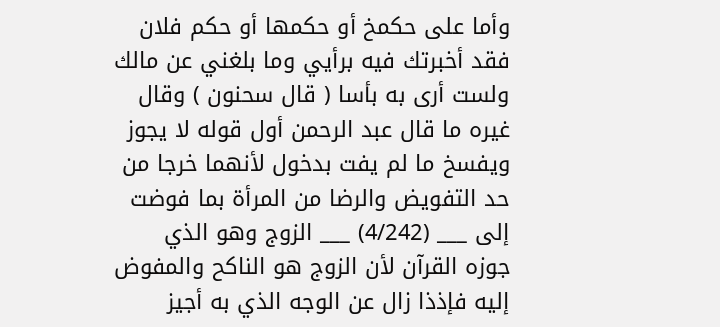وأما على حكمخ أو حكمها أو حكم فلان فقد أخبرتك فيه برأيي وما بلغني عن مالك ولست أرى به بأسا ( قال سحنون ) وقال غيره ما قال عبد الرحمن أول قوله لا يجوز ويفسخ ما لم يفت بدخول لأنهما خرجا من حد التفويض والرضا من المرأة بما فوضت إلى ___ (4/242) ___ الزوج وهو الذي جوزه القرآن لأن الزوج هو الناكح والمفوض إليه فإذذا زال عن الوجه الذي به أجيز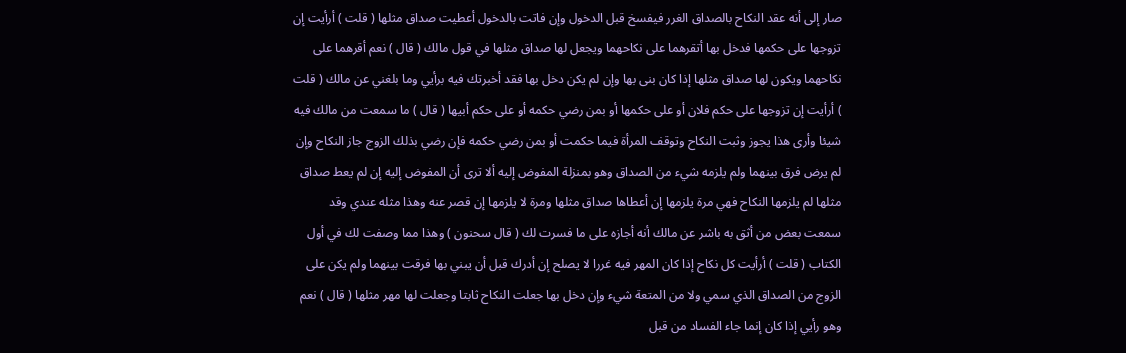صار إلى أنه عقد النكاح بالصداق الغرر فيفسخ قبل الدخول وإن فاتت بالدخول أعطيت صداق مثلها ( قلت ) أرأيت إن تزوجها على حكمها فدخل بها أتقرهما على نكاحهما ويجعل لها صداق مثلها في قول مالك ( قال ) نعم أقرهما على نكاحهما ويكون لها صداق مثلها إذا كان بنى بها وإن لم يكن دخل بها فقد أخبرتك فيه برأيي وما بلغني عن مالك ( قلت ) أرأيت إن تزوجها على حكم فلان أو على حكمها أو بمن رضي حكمه أو على حكم أبيها ( قال ) ما سمعت من مالك فيه شيئا وأرى هذا يجوز وثبت النكاح وتوقف المرأة فيما حكمت أو بمن رضي حكمه فإن رضي بذلك الزوج جاز النكاح وإن لم يرض فرق بينهما ولم يلزمه شيء من الصداق وهو بمنزلة المفوض إليه ألا ترى أن المفوض إليه إن لم يعط صداق مثلها لم يلزمها النكاح فهي مرة يلزمها إن أعطاها صداق مثلها ومرة لا يلزمها إن قصر عنه وهذا مثله عندي وقد سمعت بعض من أثق به باشر عن مالك أنه أجازه على ما فسرت لك ( قال سحنون ) وهذا مما وصفت لك في أول الكتاب ( قلت ) أرأيت كل نكاح إذا كان المهر فيه غررا لا يصلح إن أدرك قبل أن يبني بها فرقت بينهما ولم يكن على الزوج من الصداق الذي سمي ولا من المتعة شيء وإن دخل بها جعلت النكاح ثابتا وجعلت لها مهر مثلها ( قال ) نعم وهو رأيي إذا كان إنما جاء الفساد من قبل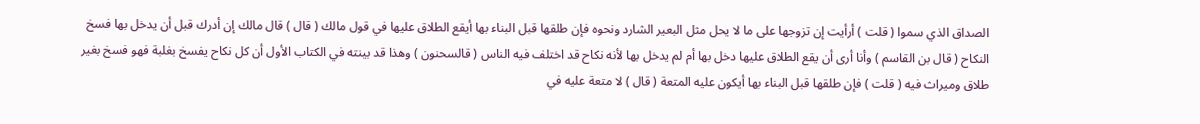الصداق الذي سموا ( قلت ) أرأيت إن تزوجها على ما لا يحل مثل البعير الشارد ونحوه فإن طلقها قبل البناء بها أيقع الطلاق عليها في قول مالك ( قال ) قال مالك إن أدرك قبل أن يدخل بها فسخ النكاح ( قال بن القاسم ) وأنا أرى أن يقع الطلاق عليها دخل بها أم لم يدخل بها لأنه نكاح قد اختلف فيه الناس ( قالسحنون ) وهذا قد بينته في الكتاب الأول أن كل نكاح يفسخ بغلبة فهو فسخ بغير طلاق وميراث فيه ( قلت ) فإن طلقها قبل البناء بها أيكون عليه المتعة ( قال ) لا متعة عليه في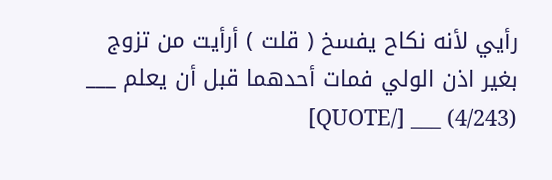رأيي لأنه نكاح يفسخ ( قلت ) أرأيت من تزوج بغير اذن الولي فمات أحدهما قبل أن يعلم ___ (4/243) ___ [/QUOTE]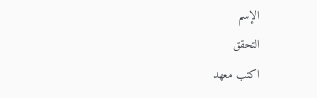الإسم
التحقق
اكتب معهد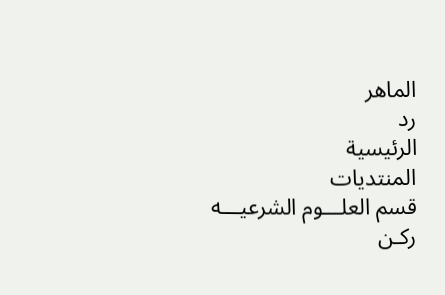الماهر
رد
الرئيسية
المنتديات
قسم العلـــوم الشرعيـــه
ركـن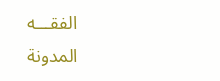الفقـــه
المدونة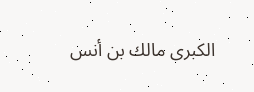الكبرى مالك بن أنس